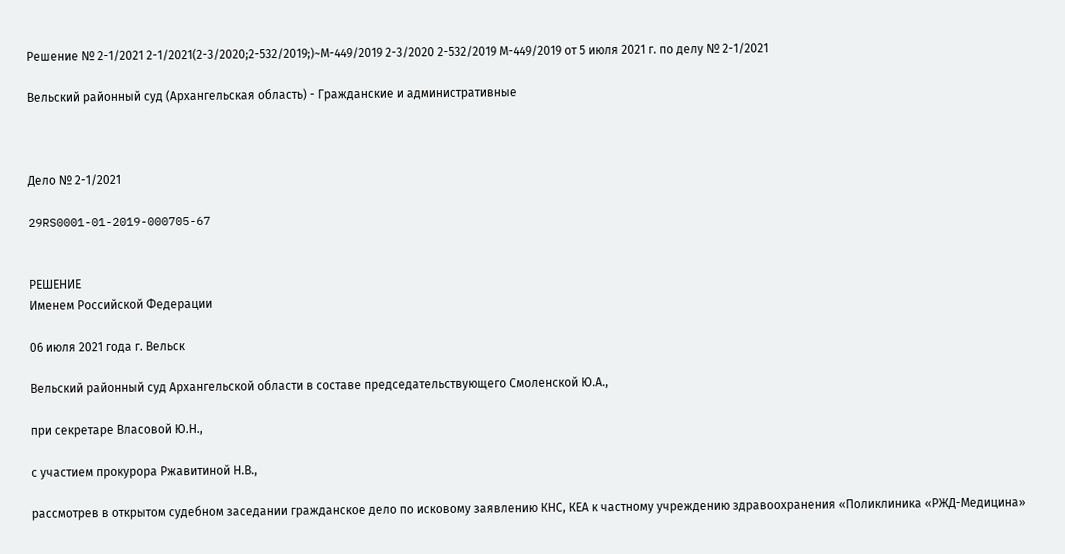Решение № 2-1/2021 2-1/2021(2-3/2020;2-532/2019;)~М-449/2019 2-3/2020 2-532/2019 М-449/2019 от 5 июля 2021 г. по делу № 2-1/2021

Вельский районный суд (Архангельская область) - Гражданские и административные



Дело № 2-1/2021

29RS0001-01-2019-000705-67


РЕШЕНИЕ
Именем Российской Федерации

06 июля 2021 года г. Вельск

Вельский районный суд Архангельской области в составе председательствующего Смоленской Ю.А.,

при секретаре Власовой Ю.Н.,

с участием прокурора Ржавитиной Н.В.,

рассмотрев в открытом судебном заседании гражданское дело по исковому заявлению КНС, КЕА к частному учреждению здравоохранения «Поликлиника «РЖД-Медицина»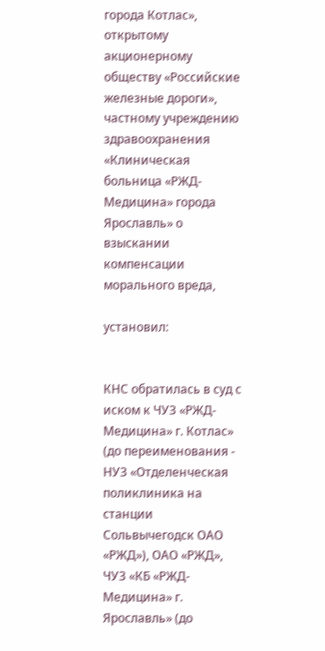города Котлас», открытому акционерному обществу «Российские железные дороги», частному учреждению здравоохранения «Клиническая больница «РЖД-Медицина» города Ярославль» о взыскании компенсации морального вреда,

установил:


КНС обратилась в суд с иском к ЧУЗ «РЖД-Медицина» г. Котлас» (до переименования - НУЗ «Отделенческая поликлиника на станции Сольвычегодск ОАО «РЖД»), ОАО «РЖД», ЧУЗ «КБ «РЖД-Медицина» г. Ярославль» (до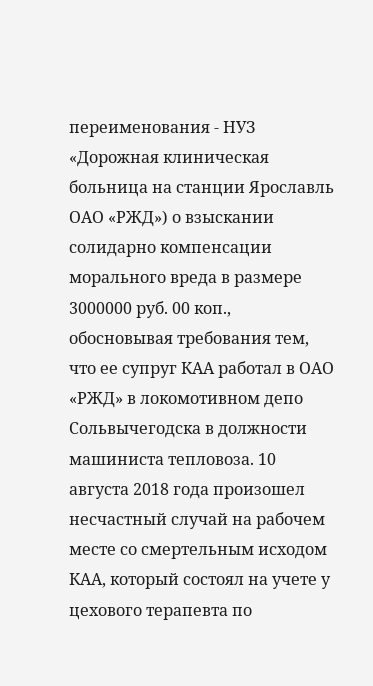переименования - НУЗ «Дорожная клиническая больница на станции Ярославль ОАО «РЖД») о взыскании солидарно компенсации морального вреда в размере 3000000 руб. 00 коп., обосновывая требования тем, что ее супруг КАА работал в ОАО «РЖД» в локомотивном депо Сольвычегодска в должности машиниста тепловоза. 10 августа 2018 года произошел несчастный случай на рабочем месте со смертельным исходом КАА, который состоял на учете у цехового терапевта по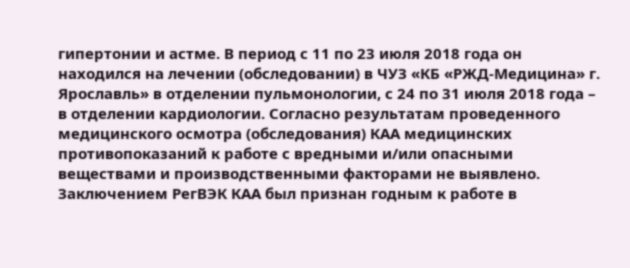гипертонии и астме. В период с 11 по 23 июля 2018 года он находился на лечении (обследовании) в ЧУЗ «КБ «РЖД-Медицина» г. Ярославль» в отделении пульмонологии, с 24 по 31 июля 2018 года – в отделении кардиологии. Согласно результатам проведенного медицинского осмотра (обследования) КАА медицинских противопоказаний к работе с вредными и/или опасными веществами и производственными факторами не выявлено. Заключением РегВЭК КАА был признан годным к работе в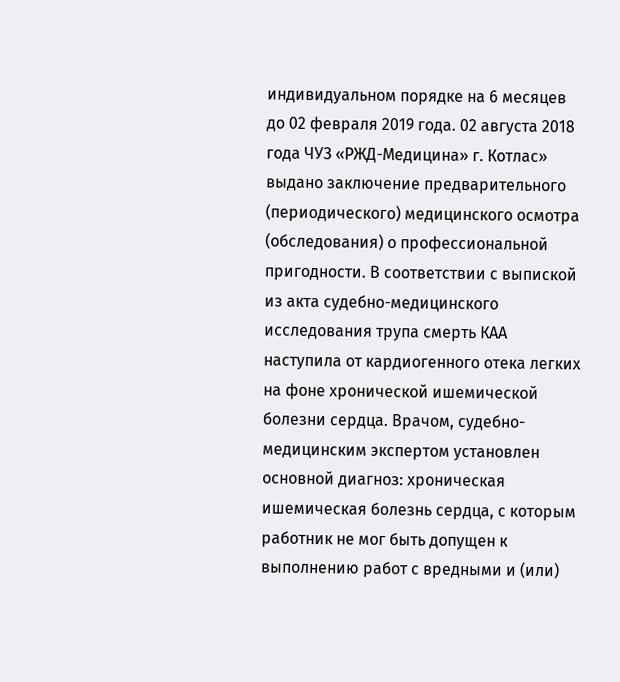индивидуальном порядке на 6 месяцев до 02 февраля 2019 года. 02 августа 2018 года ЧУЗ «РЖД-Медицина» г. Котлас» выдано заключение предварительного (периодического) медицинского осмотра (обследования) о профессиональной пригодности. В соответствии с выпиской из акта судебно-медицинского исследования трупа смерть КАА наступила от кардиогенного отека легких на фоне хронической ишемической болезни сердца. Врачом, судебно-медицинским экспертом установлен основной диагноз: хроническая ишемическая болезнь сердца, с которым работник не мог быть допущен к выполнению работ с вредными и (или)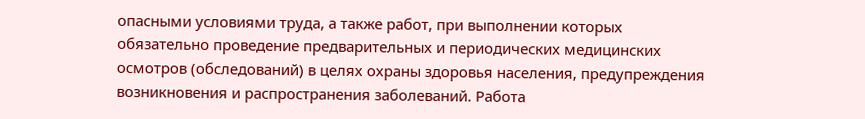опасными условиями труда, а также работ, при выполнении которых обязательно проведение предварительных и периодических медицинских осмотров (обследований) в целях охраны здоровья населения, предупреждения возникновения и распространения заболеваний. Работа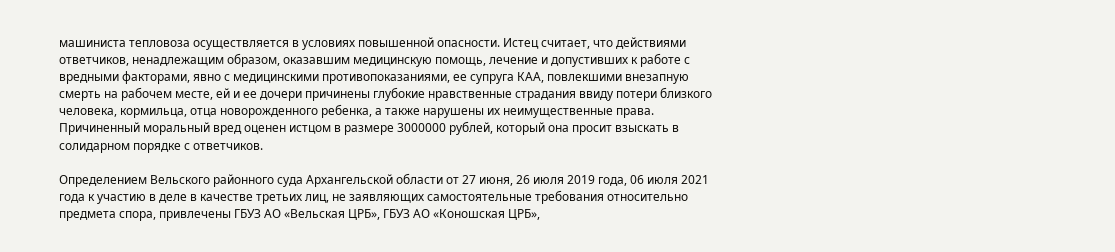машиниста тепловоза осуществляется в условиях повышенной опасности. Истец считает, что действиями ответчиков, ненадлежащим образом, оказавшим медицинскую помощь, лечение и допустивших к работе с вредными факторами, явно с медицинскими противопоказаниями, ее супруга КАА, повлекшими внезапную смерть на рабочем месте, ей и ее дочери причинены глубокие нравственные страдания ввиду потери близкого человека, кормильца, отца новорожденного ребенка, а также нарушены их неимущественные права. Причиненный моральный вред оценен истцом в размере 3000000 рублей, который она просит взыскать в солидарном порядке с ответчиков.

Определением Вельского районного суда Архангельской области от 27 июня, 26 июля 2019 года, 06 июля 2021 года к участию в деле в качестве третьих лиц, не заявляющих самостоятельные требования относительно предмета спора, привлечены ГБУЗ АО «Вельская ЦРБ», ГБУЗ АО «Коношская ЦРБ»,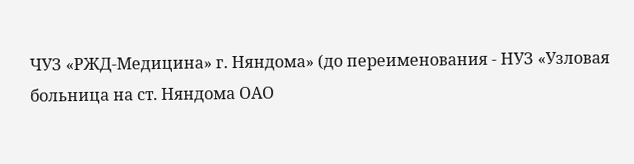ЧУЗ «РЖД-Медицина» г. Няндома» (до переименования - НУЗ «Узловая больница на ст. Няндома ОАО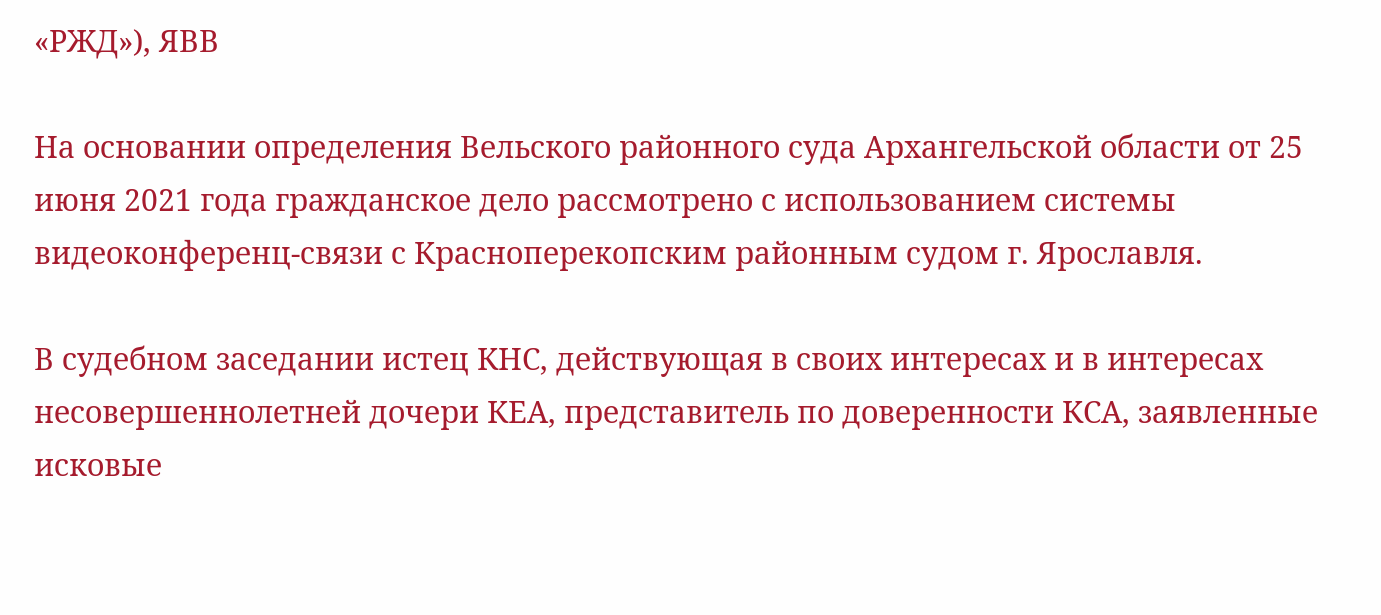«РЖД»), ЯВВ

На основании определения Вельского районного суда Архангельской области от 25 июня 2021 года гражданское дело рассмотрено с использованием системы видеоконференц-связи с Красноперекопским районным судом г. Ярославля.

В судебном заседании истец КНС, действующая в своих интересах и в интересах несовершеннолетней дочери КЕА, представитель по доверенности КСА, заявленные исковые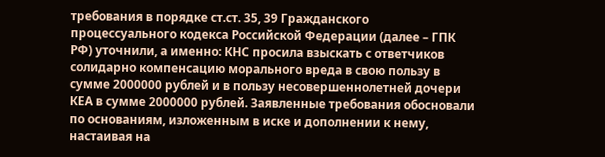требования в порядке ст.ст. 35, 39 Гражданского процессуального кодекса Российской Федерации (далее – ГПК РФ) уточнили, а именно: КНС просила взыскать с ответчиков солидарно компенсацию морального вреда в свою пользу в сумме 2000000 рублей и в пользу несовершеннолетней дочери КЕА в сумме 2000000 рублей. Заявленные требования обосновали по основаниям, изложенным в иске и дополнении к нему, настаивая на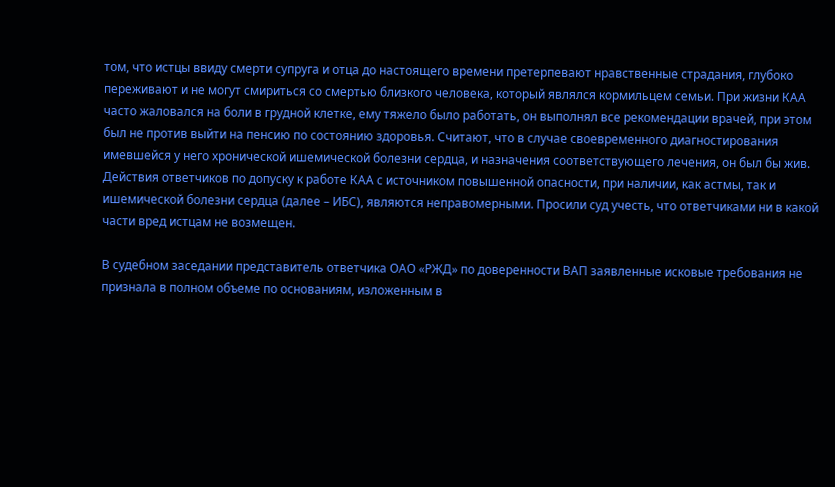том, что истцы ввиду смерти супруга и отца до настоящего времени претерпевают нравственные страдания, глубоко переживают и не могут смириться со смертью близкого человека, который являлся кормильцем семьи. При жизни КАА часто жаловался на боли в грудной клетке, ему тяжело было работать, он выполнял все рекомендации врачей, при этом был не против выйти на пенсию по состоянию здоровья. Считают, что в случае своевременного диагностирования имевшейся у него хронической ишемической болезни сердца, и назначения соответствующего лечения, он был бы жив. Действия ответчиков по допуску к работе КАА с источником повышенной опасности, при наличии, как астмы, так и ишемической болезни сердца (далее – ИБС), являются неправомерными. Просили суд учесть, что ответчиками ни в какой части вред истцам не возмещен.

В судебном заседании представитель ответчика ОАО «РЖД» по доверенности ВАП заявленные исковые требования не признала в полном объеме по основаниям, изложенным в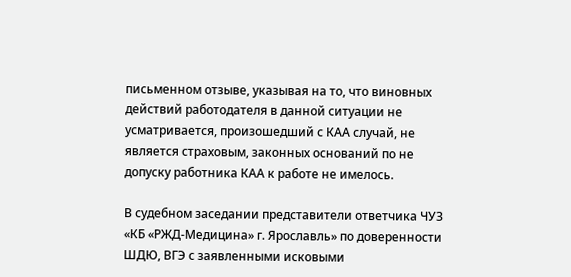письменном отзыве, указывая на то, что виновных действий работодателя в данной ситуации не усматривается, произошедший с КАА случай, не является страховым, законных оснований по не допуску работника КАА к работе не имелось.

В судебном заседании представители ответчика ЧУЗ «КБ «РЖД-Медицина» г. Ярославль» по доверенности ШДЮ, ВГЭ с заявленными исковыми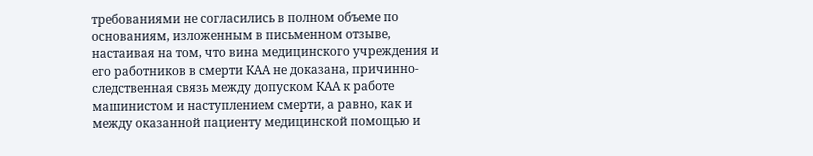требованиями не согласились в полном объеме по основаниям, изложенным в письменном отзыве, настаивая на том, что вина медицинского учреждения и его работников в смерти КАА не доказана, причинно-следственная связь между допуском КАА к работе машинистом и наступлением смерти, а равно, как и между оказанной пациенту медицинской помощью и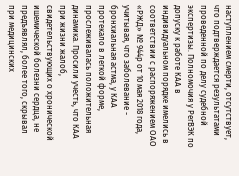наступлением смерти, отсутствует, что подтверждается результатами проведенной по делу судебной экспертизы. Полномочия у РегВЭК по допуску к работе КАА в индивидуальном порядке имелись в соответствии с распоряжением ОАО «РЖД» № 944р от 10 мая 2018 года, учитывая, что заболевание - бронхиальная астма, у КАА протекало в легкой форме, прослеживалась положительная динамика. Просили учесть, что КАА при жизни жалоб, свидетельствующих о хронической ишемической болезни сердца, не предъявлял, более того, скрывал при медицинских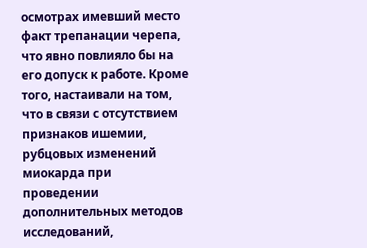осмотрах имевший место факт трепанации черепа, что явно повлияло бы на его допуск к работе. Кроме того, настаивали на том, что в связи с отсутствием признаков ишемии, рубцовых изменений миокарда при проведении дополнительных методов исследований,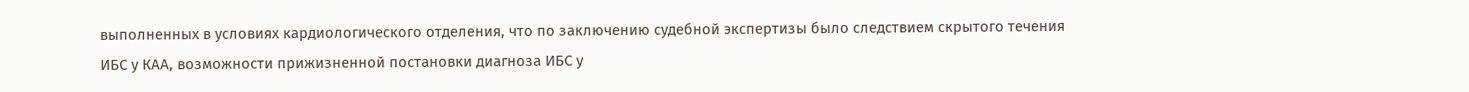выполненных в условиях кардиологического отделения, что по заключению судебной экспертизы было следствием скрытого течения ИБС у КАА, возможности прижизненной постановки диагноза ИБС у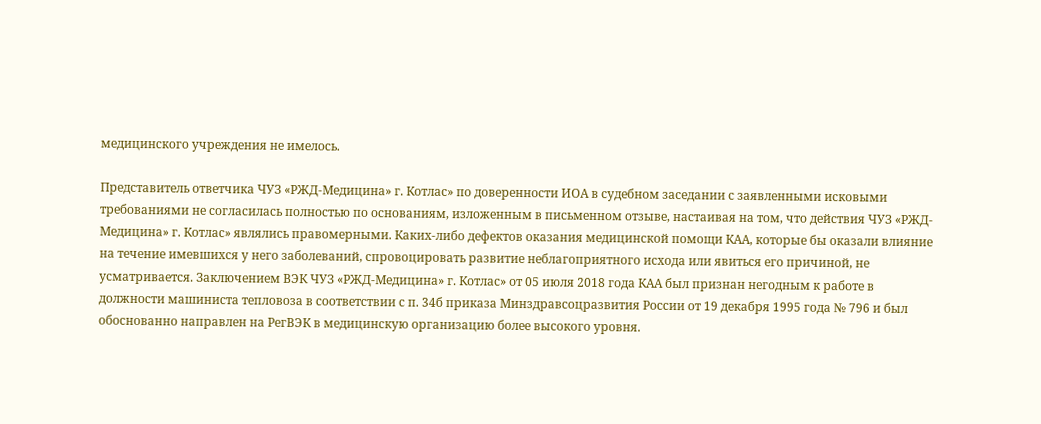медицинского учреждения не имелось.

Представитель ответчика ЧУЗ «РЖД-Медицина» г. Котлас» по доверенности ИОА в судебном заседании с заявленными исковыми требованиями не согласилась полностью по основаниям, изложенным в письменном отзыве, настаивая на том, что действия ЧУЗ «РЖД-Медицина» г. Котлас» являлись правомерными. Каких-либо дефектов оказания медицинской помощи КАА, которые бы оказали влияние на течение имевшихся у него заболеваний, спровоцировать развитие неблагоприятного исхода или явиться его причиной, не усматривается. Заключением ВЭК ЧУЗ «РЖД-Медицина» г. Котлас» от 05 июля 2018 года КАА был признан негодным к работе в должности машиниста тепловоза в соответствии с п. 34б приказа Минздравсоцразвития России от 19 декабря 1995 года № 796 и был обоснованно направлен на РегВЭК в медицинскую организацию более высокого уровня.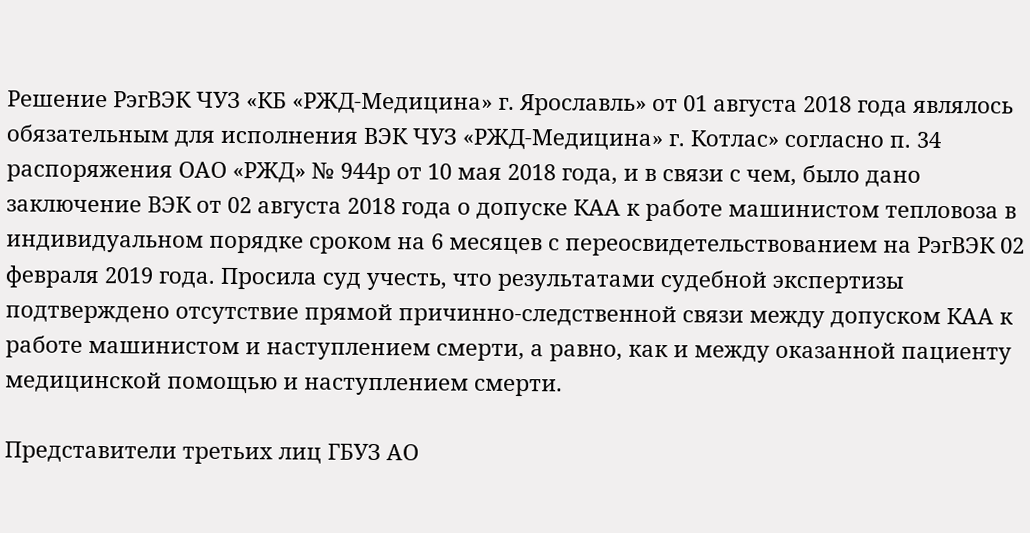Решение РэгВЭК ЧУЗ «КБ «РЖД-Медицина» г. Ярославль» от 01 августа 2018 года являлось обязательным для исполнения ВЭК ЧУЗ «РЖД-Медицина» г. Котлас» согласно п. 34 распоряжения ОАО «РЖД» № 944р от 10 мая 2018 года, и в связи с чем, было дано заключение ВЭК от 02 августа 2018 года о допуске КАА к работе машинистом тепловоза в индивидуальном порядке сроком на 6 месяцев с переосвидетельствованием на РэгВЭК 02 февраля 2019 года. Просила суд учесть, что результатами судебной экспертизы подтверждено отсутствие прямой причинно-следственной связи между допуском КАА к работе машинистом и наступлением смерти, а равно, как и между оказанной пациенту медицинской помощью и наступлением смерти.

Представители третьих лиц ГБУЗ АО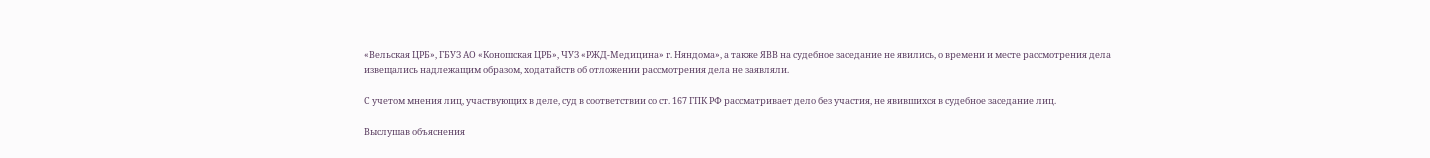«Вельская ЦРБ», ГБУЗ АО «Коношская ЦРБ», ЧУЗ «РЖД-Медицина» г. Няндома», а также ЯВВ на судебное заседание не явились, о времени и месте рассмотрения дела извещались надлежащим образом, ходатайств об отложении рассмотрения дела не заявляли.

С учетом мнения лиц, участвующих в деле, суд в соответствии со ст. 167 ГПК РФ рассматривает дело без участия, не явившихся в судебное заседание лиц.

Выслушав объяснения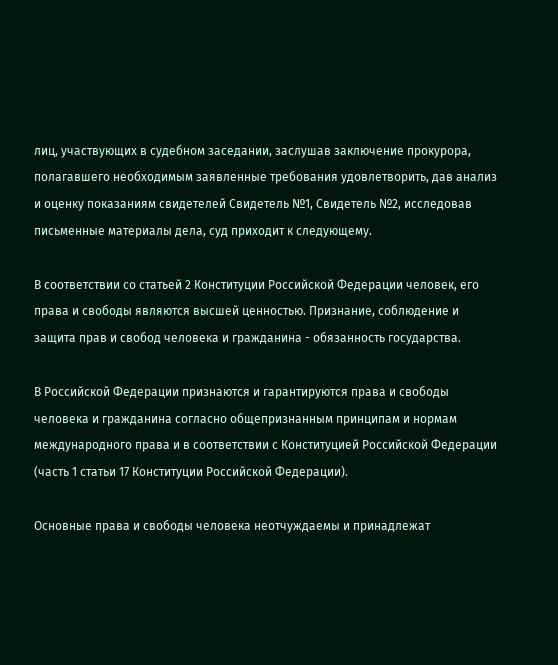лиц, участвующих в судебном заседании, заслушав заключение прокурора, полагавшего необходимым заявленные требования удовлетворить, дав анализ и оценку показаниям свидетелей Свидетель №1, Свидетель №2, исследовав письменные материалы дела, суд приходит к следующему.

В соответствии со статьей 2 Конституции Российской Федерации человек, его права и свободы являются высшей ценностью. Признание, соблюдение и защита прав и свобод человека и гражданина - обязанность государства.

В Российской Федерации признаются и гарантируются права и свободы человека и гражданина согласно общепризнанным принципам и нормам международного права и в соответствии с Конституцией Российской Федерации (часть 1 статьи 17 Конституции Российской Федерации).

Основные права и свободы человека неотчуждаемы и принадлежат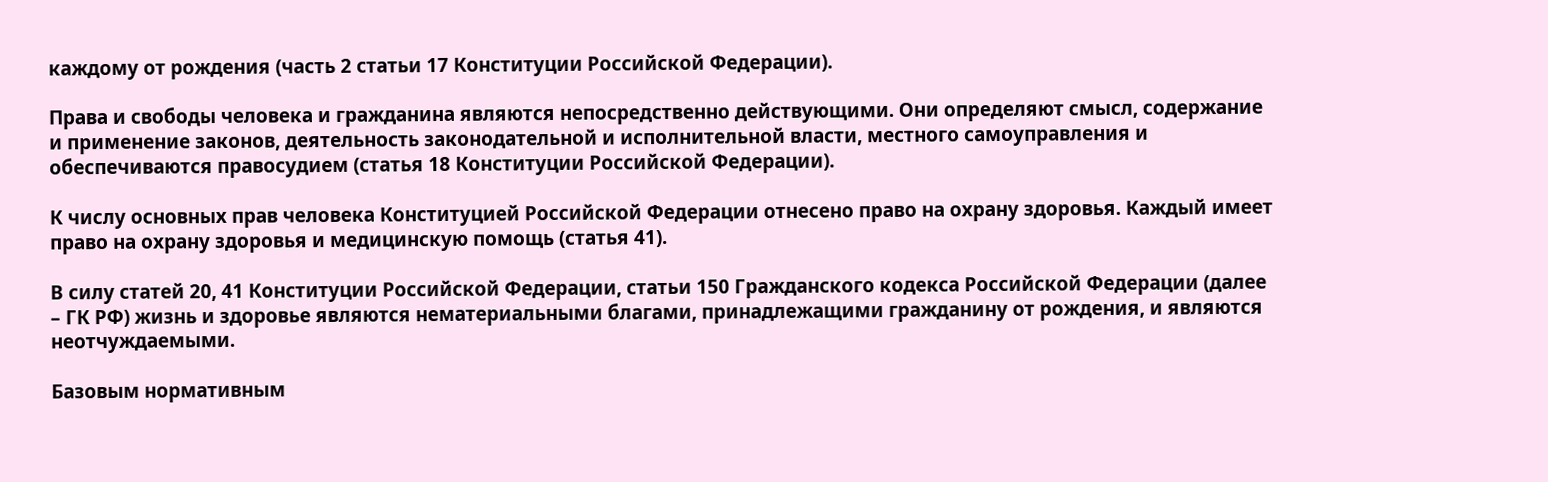каждому от рождения (часть 2 статьи 17 Конституции Российской Федерации).

Права и свободы человека и гражданина являются непосредственно действующими. Они определяют смысл, содержание и применение законов, деятельность законодательной и исполнительной власти, местного самоуправления и обеспечиваются правосудием (статья 18 Конституции Российской Федерации).

К числу основных прав человека Конституцией Российской Федерации отнесено право на охрану здоровья. Каждый имеет право на охрану здоровья и медицинскую помощь (статья 41).

В силу статей 20, 41 Конституции Российской Федерации, статьи 150 Гражданского кодекса Российской Федерации (далее – ГК РФ) жизнь и здоровье являются нематериальными благами, принадлежащими гражданину от рождения, и являются неотчуждаемыми.

Базовым нормативным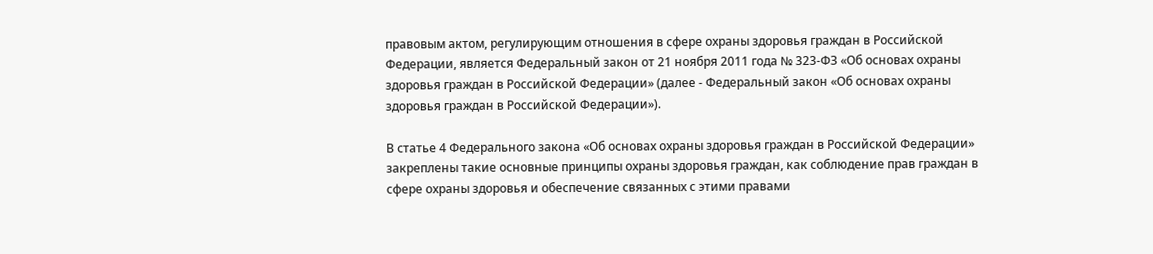правовым актом, регулирующим отношения в сфере охраны здоровья граждан в Российской Федерации, является Федеральный закон от 21 ноября 2011 года № 323-ФЗ «Об основах охраны здоровья граждан в Российской Федерации» (далее - Федеральный закон «Об основах охраны здоровья граждан в Российской Федерации»).

В статье 4 Федерального закона «Об основах охраны здоровья граждан в Российской Федерации» закреплены такие основные принципы охраны здоровья граждан, как соблюдение прав граждан в сфере охраны здоровья и обеспечение связанных с этими правами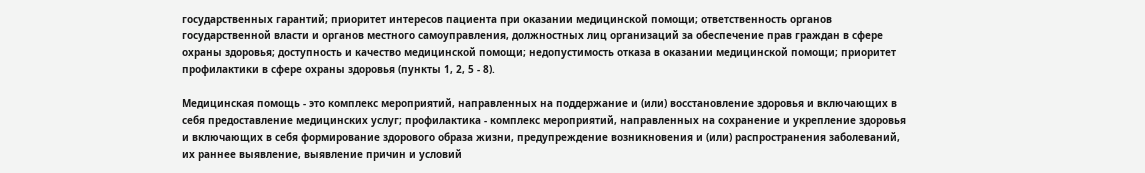государственных гарантий; приоритет интересов пациента при оказании медицинской помощи; ответственность органов государственной власти и органов местного самоуправления, должностных лиц организаций за обеспечение прав граждан в сфере охраны здоровья; доступность и качество медицинской помощи; недопустимость отказа в оказании медицинской помощи; приоритет профилактики в сфере охраны здоровья (пункты 1, 2, 5 - 8).

Медицинская помощь - это комплекс мероприятий, направленных на поддержание и (или) восстановление здоровья и включающих в себя предоставление медицинских услуг; профилактика - комплекс мероприятий, направленных на сохранение и укрепление здоровья и включающих в себя формирование здорового образа жизни, предупреждение возникновения и (или) распространения заболеваний, их раннее выявление, выявление причин и условий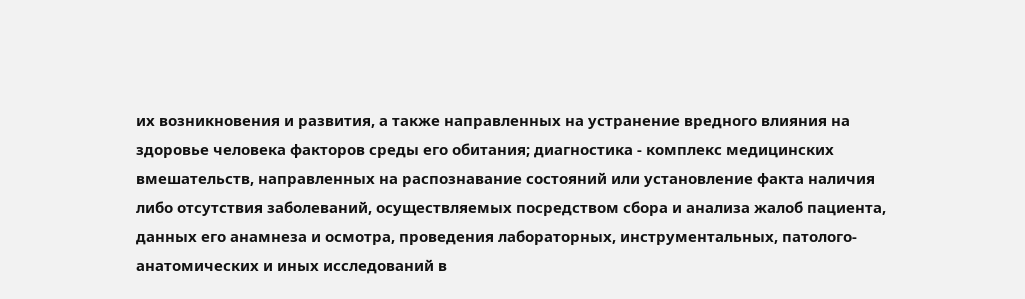их возникновения и развития, а также направленных на устранение вредного влияния на здоровье человека факторов среды его обитания; диагностика - комплекс медицинских вмешательств, направленных на распознавание состояний или установление факта наличия либо отсутствия заболеваний, осуществляемых посредством сбора и анализа жалоб пациента, данных его анамнеза и осмотра, проведения лабораторных, инструментальных, патолого-анатомических и иных исследований в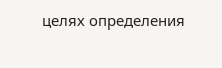целях определения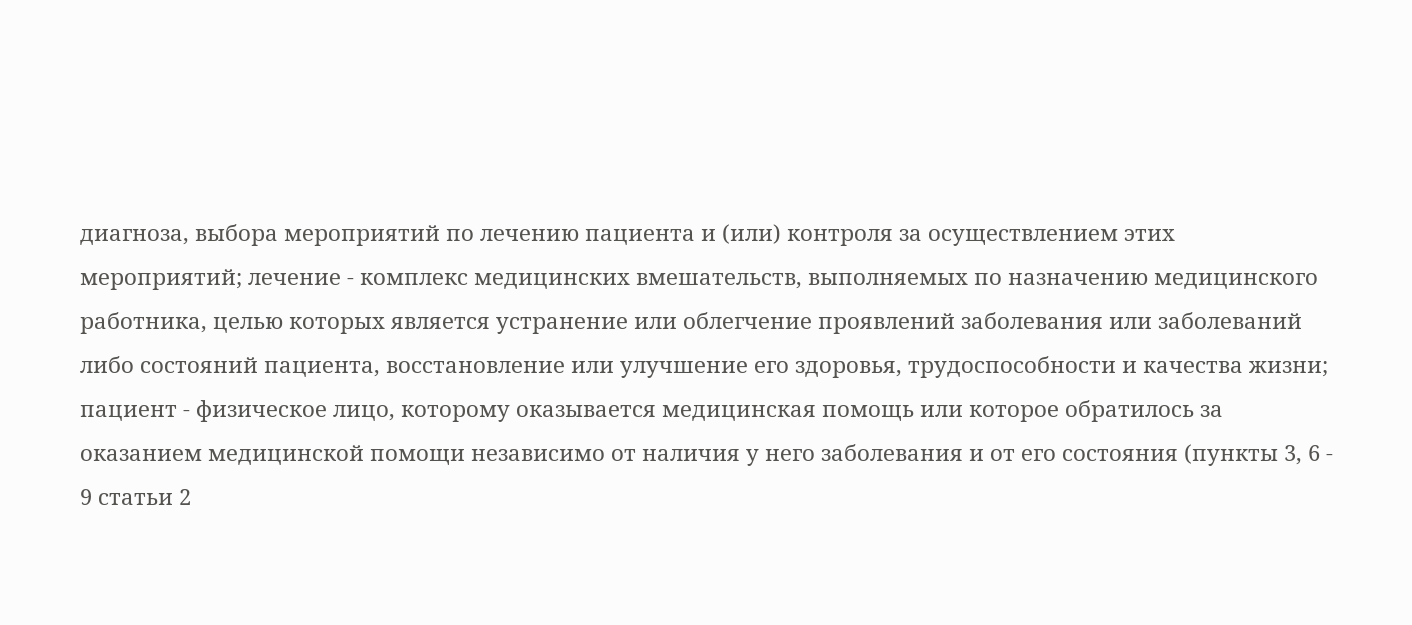диагноза, выбора мероприятий по лечению пациента и (или) контроля за осуществлением этих мероприятий; лечение - комплекс медицинских вмешательств, выполняемых по назначению медицинского работника, целью которых является устранение или облегчение проявлений заболевания или заболеваний либо состояний пациента, восстановление или улучшение его здоровья, трудоспособности и качества жизни; пациент - физическое лицо, которому оказывается медицинская помощь или которое обратилось за оказанием медицинской помощи независимо от наличия у него заболевания и от его состояния (пункты 3, 6 - 9 статьи 2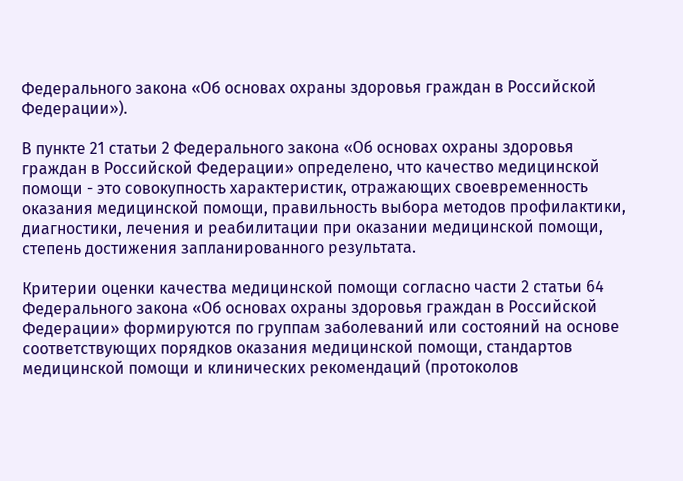Федерального закона «Об основах охраны здоровья граждан в Российской Федерации»).

В пункте 21 статьи 2 Федерального закона «Об основах охраны здоровья граждан в Российской Федерации» определено, что качество медицинской помощи - это совокупность характеристик, отражающих своевременность оказания медицинской помощи, правильность выбора методов профилактики, диагностики, лечения и реабилитации при оказании медицинской помощи, степень достижения запланированного результата.

Критерии оценки качества медицинской помощи согласно части 2 статьи 64 Федерального закона «Об основах охраны здоровья граждан в Российской Федерации» формируются по группам заболеваний или состояний на основе соответствующих порядков оказания медицинской помощи, стандартов медицинской помощи и клинических рекомендаций (протоколов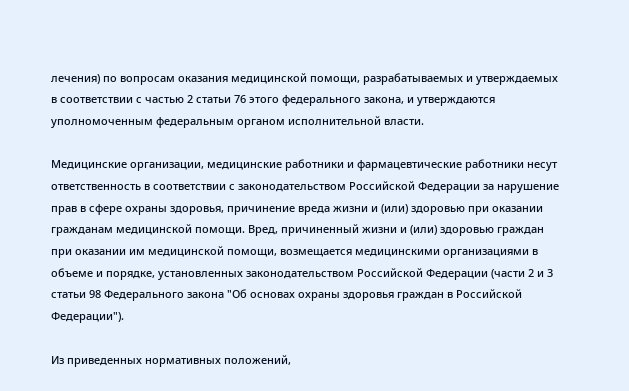лечения) по вопросам оказания медицинской помощи, разрабатываемых и утверждаемых в соответствии с частью 2 статьи 76 этого федерального закона, и утверждаются уполномоченным федеральным органом исполнительной власти.

Медицинские организации, медицинские работники и фармацевтические работники несут ответственность в соответствии с законодательством Российской Федерации за нарушение прав в сфере охраны здоровья, причинение вреда жизни и (или) здоровью при оказании гражданам медицинской помощи. Вред, причиненный жизни и (или) здоровью граждан при оказании им медицинской помощи, возмещается медицинскими организациями в объеме и порядке, установленных законодательством Российской Федерации (части 2 и 3 статьи 98 Федерального закона "Об основах охраны здоровья граждан в Российской Федерации").

Из приведенных нормативных положений,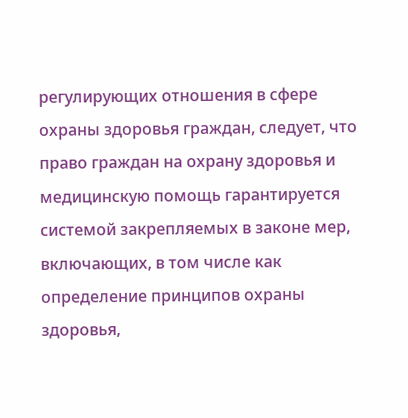регулирующих отношения в сфере охраны здоровья граждан, следует, что право граждан на охрану здоровья и медицинскую помощь гарантируется системой закрепляемых в законе мер, включающих, в том числе как определение принципов охраны здоровья,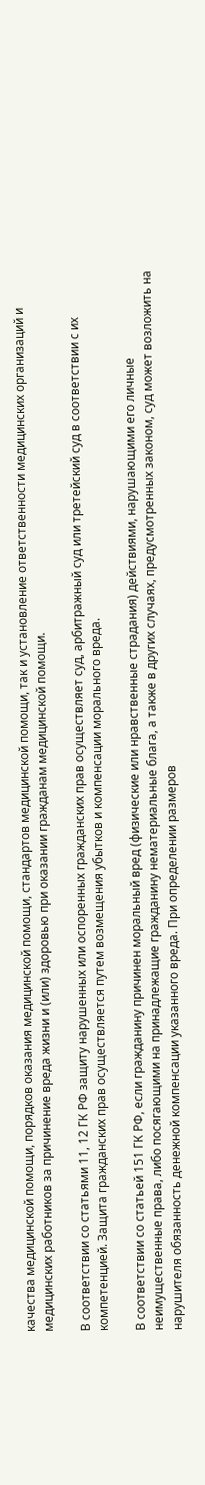качества медицинской помощи, порядков оказания медицинской помощи, стандартов медицинской помощи, так и установление ответственности медицинских организаций и медицинских работников за причинение вреда жизни и (или) здоровью при оказании гражданам медицинской помощи.

В соответствии со статьями 11, 12 ГК РФ защиту нарушенных или оспоренных гражданских прав осуществляет суд, арбитражный суд или третейский суд в соответствии с их компетенцией. Защита гражданских прав осуществляется путем возмещения убытков и компенсации морального вреда.

В соответствии со статьей 151 ГК РФ, если гражданину причинен моральный вред (физические или нравственные страдания) действиями, нарушающими его личные неимущественные права, либо посягающими на принадлежащие гражданину нематериальные блага, а также в других случаях, предусмотренных законом, суд может возложить на нарушителя обязанность денежной компенсации указанного вреда. При определении размеров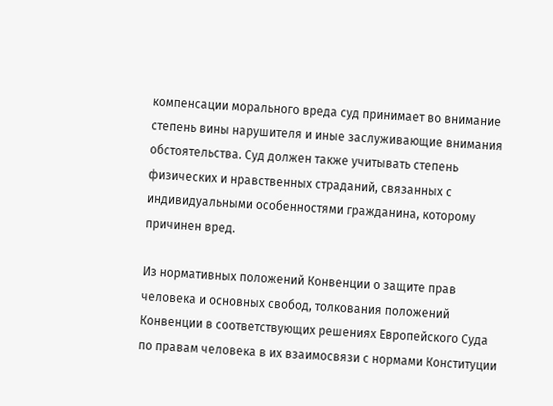компенсации морального вреда суд принимает во внимание степень вины нарушителя и иные заслуживающие внимания обстоятельства. Суд должен также учитывать степень физических и нравственных страданий, связанных с индивидуальными особенностями гражданина, которому причинен вред.

Из нормативных положений Конвенции о защите прав человека и основных свобод, толкования положений Конвенции в соответствующих решениях Европейского Суда по правам человека в их взаимосвязи с нормами Конституции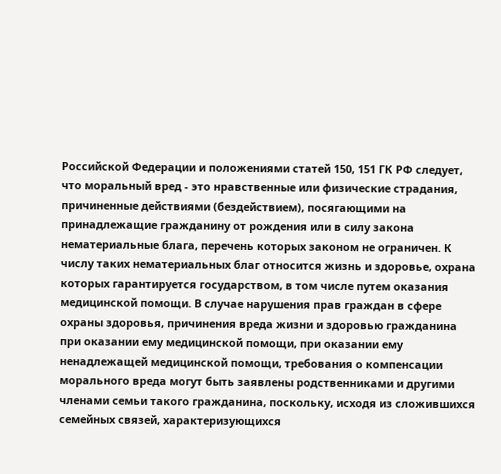Российской Федерации и положениями статей 150, 151 ГК РФ следует, что моральный вред - это нравственные или физические страдания, причиненные действиями (бездействием), посягающими на принадлежащие гражданину от рождения или в силу закона нематериальные блага, перечень которых законом не ограничен. К числу таких нематериальных благ относится жизнь и здоровье, охрана которых гарантируется государством, в том числе путем оказания медицинской помощи. В случае нарушения прав граждан в сфере охраны здоровья, причинения вреда жизни и здоровью гражданина при оказании ему медицинской помощи, при оказании ему ненадлежащей медицинской помощи, требования о компенсации морального вреда могут быть заявлены родственниками и другими членами семьи такого гражданина, поскольку, исходя из сложившихся семейных связей, характеризующихся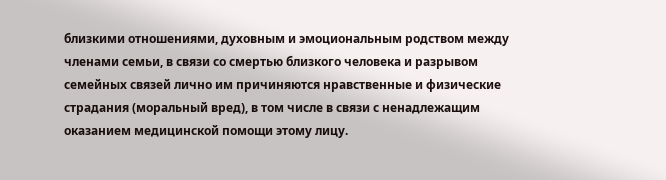близкими отношениями, духовным и эмоциональным родством между членами семьи, в связи со смертью близкого человека и разрывом семейных связей лично им причиняются нравственные и физические страдания (моральный вред), в том числе в связи с ненадлежащим оказанием медицинской помощи этому лицу.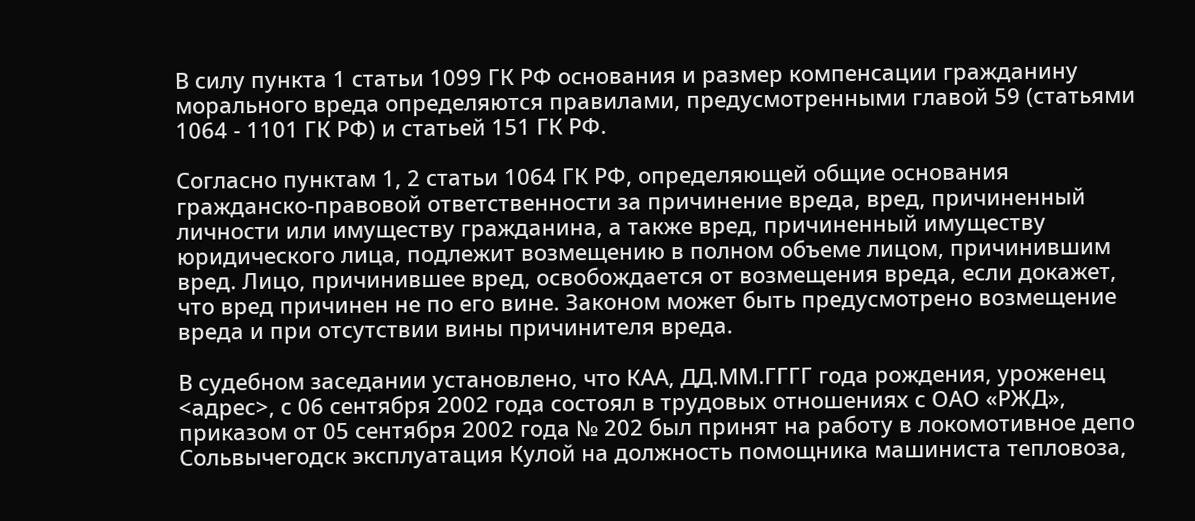В силу пункта 1 статьи 1099 ГК РФ основания и размер компенсации гражданину морального вреда определяются правилами, предусмотренными главой 59 (статьями 1064 - 1101 ГК РФ) и статьей 151 ГК РФ.

Согласно пунктам 1, 2 статьи 1064 ГК РФ, определяющей общие основания гражданско-правовой ответственности за причинение вреда, вред, причиненный личности или имуществу гражданина, а также вред, причиненный имуществу юридического лица, подлежит возмещению в полном объеме лицом, причинившим вред. Лицо, причинившее вред, освобождается от возмещения вреда, если докажет, что вред причинен не по его вине. Законом может быть предусмотрено возмещение вреда и при отсутствии вины причинителя вреда.

В судебном заседании установлено, что КАА, ДД.ММ.ГГГГ года рождения, уроженец <адрес>, с 06 сентября 2002 года состоял в трудовых отношениях с ОАО «РЖД», приказом от 05 сентября 2002 года № 202 был принят на работу в локомотивное депо Сольвычегодск эксплуатация Кулой на должность помощника машиниста тепловоза,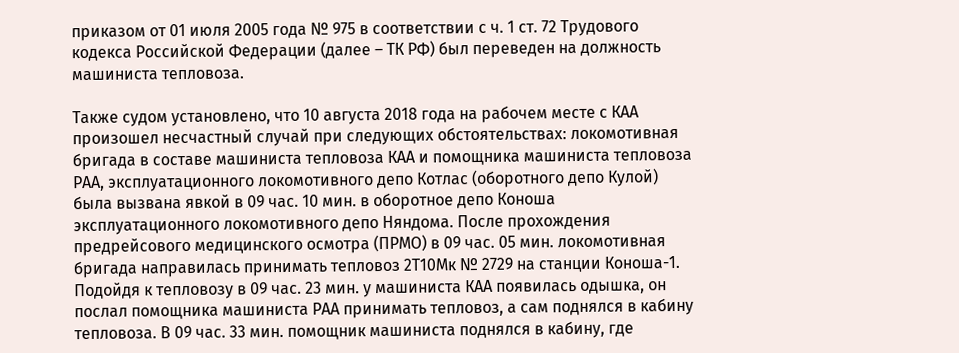приказом от 01 июля 2005 года № 975 в соответствии с ч. 1 ст. 72 Трудового кодекса Российской Федерации (далее – ТК РФ) был переведен на должность машиниста тепловоза.

Также судом установлено, что 10 августа 2018 года на рабочем месте с КАА произошел несчастный случай при следующих обстоятельствах: локомотивная бригада в составе машиниста тепловоза КАА и помощника машиниста тепловоза РАА, эксплуатационного локомотивного депо Котлас (оборотного депо Кулой) была вызвана явкой в 09 час. 10 мин. в оборотное депо Коноша эксплуатационного локомотивного депо Няндома. После прохождения предрейсового медицинского осмотра (ПРМО) в 09 час. 05 мин. локомотивная бригада направилась принимать тепловоз 2Т10Мк № 2729 на станции Коноша-1. Подойдя к тепловозу в 09 час. 23 мин. у машиниста КАА появилась одышка, он послал помощника машиниста РАА принимать тепловоз, а сам поднялся в кабину тепловоза. В 09 час. 33 мин. помощник машиниста поднялся в кабину, где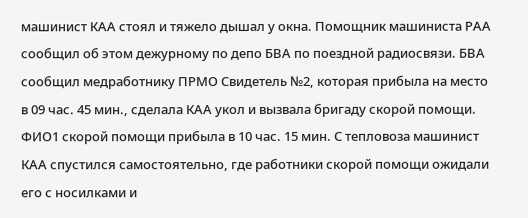машинист КАА стоял и тяжело дышал у окна. Помощник машиниста РАА сообщил об этом дежурному по депо БВА по поездной радиосвязи. БВА сообщил медработнику ПРМО Свидетель №2, которая прибыла на место в 09 час. 45 мин., сделала КАА укол и вызвала бригаду скорой помощи. ФИО1 скорой помощи прибыла в 10 час. 15 мин. С тепловоза машинист КАА спустился самостоятельно, где работники скорой помощи ожидали его с носилками и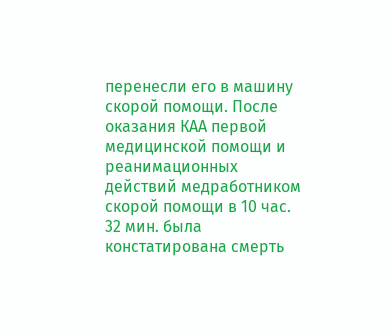перенесли его в машину скорой помощи. После оказания КАА первой медицинской помощи и реанимационных действий медработником скорой помощи в 10 час. 32 мин. была констатирована смерть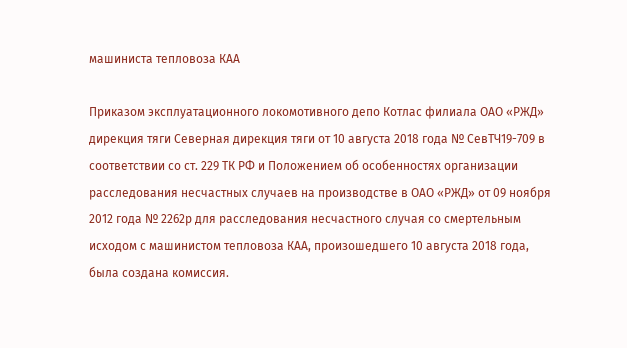машиниста тепловоза КАА

Приказом эксплуатационного локомотивного депо Котлас филиала ОАО «РЖД» дирекция тяги Северная дирекция тяги от 10 августа 2018 года № СевТЧ19-709 в соответствии со ст. 229 ТК РФ и Положением об особенностях организации расследования несчастных случаев на производстве в ОАО «РЖД» от 09 ноября 2012 года № 2262р для расследования несчастного случая со смертельным исходом с машинистом тепловоза КАА, произошедшего 10 августа 2018 года, была создана комиссия.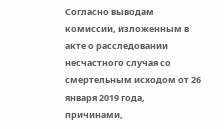Согласно выводам комиссии, изложенным в акте о расследовании несчастного случая со смертельным исходом от 26 января 2019 года, причинами,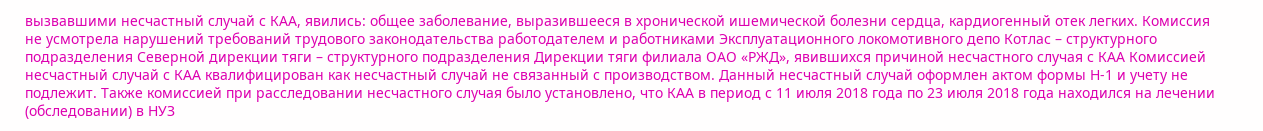вызвавшими несчастный случай с КАА, явились: общее заболевание, выразившееся в хронической ишемической болезни сердца, кардиогенный отек легких. Комиссия не усмотрела нарушений требований трудового законодательства работодателем и работниками Эксплуатационного локомотивного депо Котлас – структурного подразделения Северной дирекции тяги – структурного подразделения Дирекции тяги филиала ОАО «РЖД», явившихся причиной несчастного случая с КАА Комиссией несчастный случай с КАА квалифицирован как несчастный случай не связанный с производством. Данный несчастный случай оформлен актом формы Н-1 и учету не подлежит. Также комиссией при расследовании несчастного случая было установлено, что КАА в период с 11 июля 2018 года по 23 июля 2018 года находился на лечении (обследовании) в НУЗ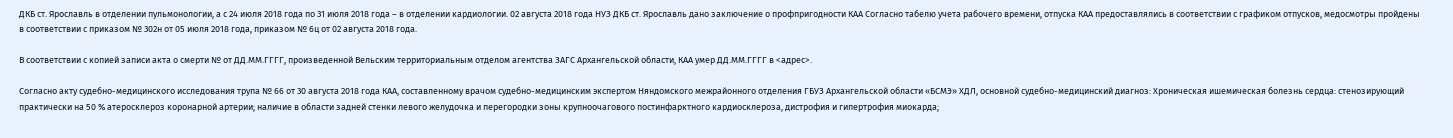ДКБ ст. Ярославль в отделении пульмонологии, а с 24 июля 2018 года по 31 июля 2018 года – в отделении кардиологии. 02 августа 2018 года НУЗ ДКБ ст. Ярославль дано заключение о профпригодности КАА Согласно табелю учета рабочего времени, отпуска КАА предоставлялись в соответствии с графиком отпусков, медосмотры пройдены в соответствии с приказом № 302н от 05 июля 2018 года, приказом № 6ц от 02 августа 2018 года.

В соответствии с копией записи акта о смерти № от ДД.ММ.ГГГГ, произведенной Вельским территориальным отделом агентства ЗАГС Архангельской области, КАА умер ДД.ММ.ГГГГ в <адрес>.

Согласно акту судебно-медицинского исследования трупа № 66 от 30 августа 2018 года КАА, составленному врачом судебно-медицинским экспертом Няндомского межрайонного отделения ГБУЗ Архангельской области «БСМЭ» ХДЛ, основной судебно-медицинский диагноз: Хроническая ишемическая болезнь сердца: стенозирующий практически на 50 % атеросклероз коронарной артерии; наличие в области задней стенки левого желудочка и перегородки зоны крупноочагового постинфарктного кардиосклероза, дистрофия и гипертрофия миокарда;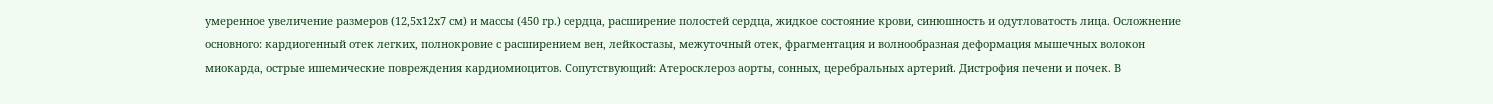умеренное увеличение размеров (12,5х12х7 см) и массы (450 гр.) сердца, расширение полостей сердца, жидкое состояние крови, синюшность и одутловатость лица. Осложнение основного: кардиогенный отек легких, полнокровие с расширением вен, лейкостазы, межуточный отек, фрагментация и волнообразная деформация мышечных волокон миокарда, острые ишемические повреждения кардиомиоцитов. Сопутствующий: Атеросклероз аорты, сонных, церебральных артерий. Дистрофия печени и почек. В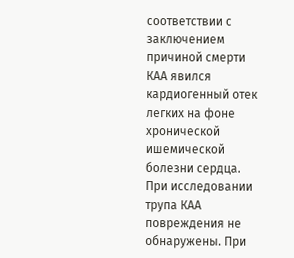соответствии с заключением причиной смерти КАА явился кардиогенный отек легких на фоне хронической ишемической болезни сердца. При исследовании трупа КАА повреждения не обнаружены. При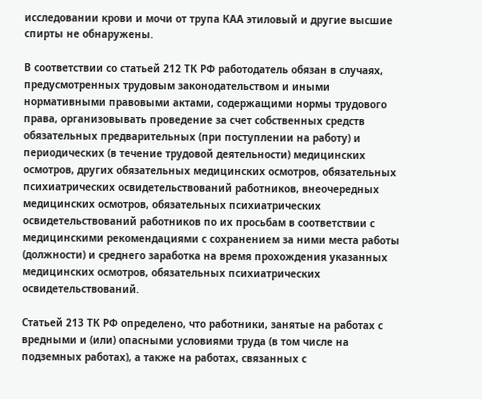исследовании крови и мочи от трупа КАА этиловый и другие высшие спирты не обнаружены.

В соответствии со статьей 212 ТК РФ работодатель обязан в случаях, предусмотренных трудовым законодательством и иными нормативными правовыми актами, содержащими нормы трудового права, организовывать проведение за счет собственных средств обязательных предварительных (при поступлении на работу) и периодических (в течение трудовой деятельности) медицинских осмотров, других обязательных медицинских осмотров, обязательных психиатрических освидетельствований работников, внеочередных медицинских осмотров, обязательных психиатрических освидетельствований работников по их просьбам в соответствии с медицинскими рекомендациями с сохранением за ними места работы (должности) и среднего заработка на время прохождения указанных медицинских осмотров, обязательных психиатрических освидетельствований.

Статьей 213 ТК РФ определено, что работники, занятые на работах с вредными и (или) опасными условиями труда (в том числе на подземных работах), а также на работах, связанных с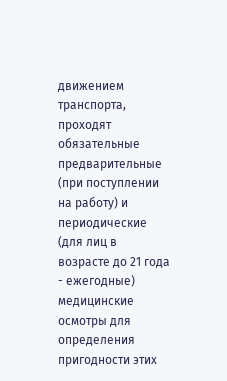движением транспорта, проходят обязательные предварительные (при поступлении на работу) и периодические (для лиц в возрасте до 21 года - ежегодные) медицинские осмотры для определения пригодности этих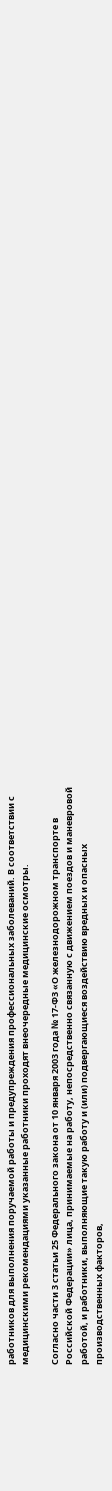работников для выполнения поручаемой работы и предупреждения профессиональных заболеваний. В соответствии с медицинскими рекомендациями указанные работники проходят внеочередные медицинские осмотры.

Согласно части 3 статьи 25 Федерального закона от 10 января 2003 года № 17-ФЗ «О железнодорожном транспорте в Российской Федерации» лица, принимаемые на работу, непосредственно связанную с движением поездов и маневровой работой, и работники, выполняющие такую работу и (или) подвергающиеся воздействию вредных и опасных производственных факторов,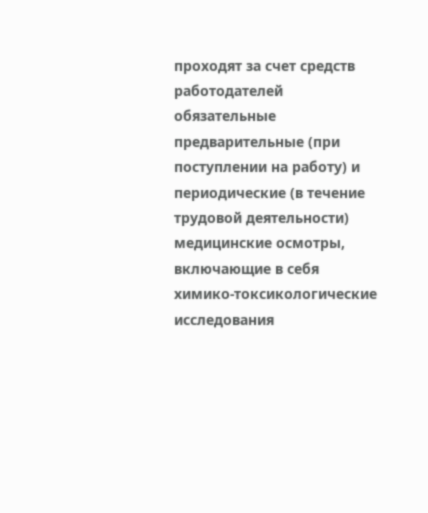проходят за счет средств работодателей обязательные предварительные (при поступлении на работу) и периодические (в течение трудовой деятельности) медицинские осмотры, включающие в себя химико-токсикологические исследования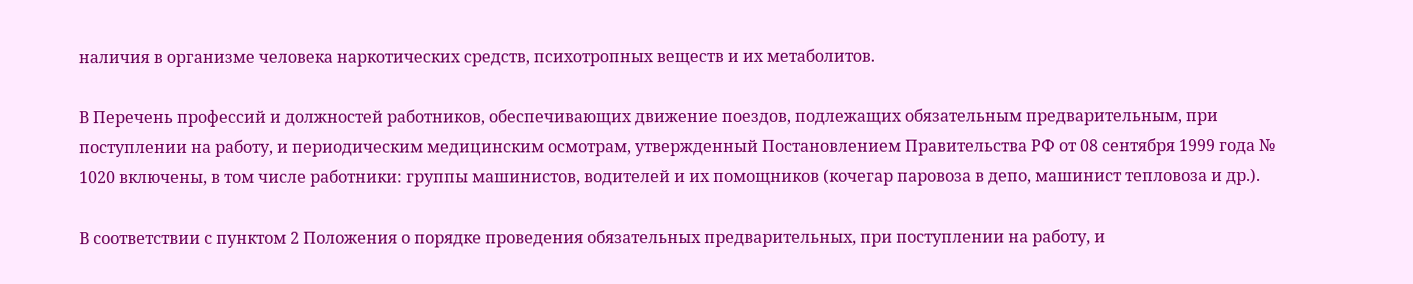наличия в организме человека наркотических средств, психотропных веществ и их метаболитов.

В Перечень профессий и должностей работников, обеспечивающих движение поездов, подлежащих обязательным предварительным, при поступлении на работу, и периодическим медицинским осмотрам, утвержденный Постановлением Правительства РФ от 08 сентября 1999 года № 1020 включены, в том числе работники: группы машинистов, водителей и их помощников (кочегар паровоза в депо, машинист тепловоза и др.).

В соответствии с пунктом 2 Положения о порядке проведения обязательных предварительных, при поступлении на работу, и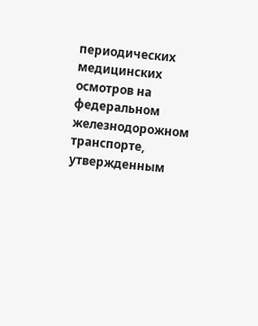периодических медицинских осмотров на федеральном железнодорожном транспорте, утвержденным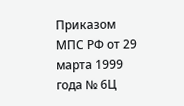Приказом МПС РФ от 29 марта 1999 года № 6Ц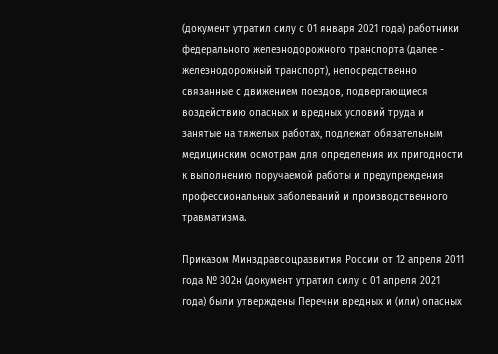(документ утратил силу с 01 января 2021 года) работники федерального железнодорожного транспорта (далее - железнодорожный транспорт), непосредственно связанные с движением поездов, подвергающиеся воздействию опасных и вредных условий труда и занятые на тяжелых работах, подлежат обязательным медицинским осмотрам для определения их пригодности к выполнению поручаемой работы и предупреждения профессиональных заболеваний и производственного травматизма.

Приказом Минздравсоцразвития России от 12 апреля 2011 года № 302н (документ утратил силу с 01 апреля 2021 года) были утверждены Перечни вредных и (или) опасных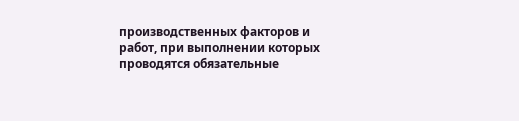производственных факторов и работ, при выполнении которых проводятся обязательные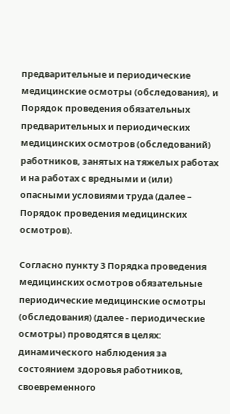предварительные и периодические медицинские осмотры (обследования), и Порядок проведения обязательных предварительных и периодических медицинских осмотров (обследований) работников, занятых на тяжелых работах и на работах с вредными и (или) опасными условиями труда (далее – Порядок проведения медицинских осмотров).

Согласно пункту 3 Порядка проведения медицинских осмотров обязательные периодические медицинские осмотры (обследования) (далее - периодические осмотры) проводятся в целях: динамического наблюдения за состоянием здоровья работников, своевременного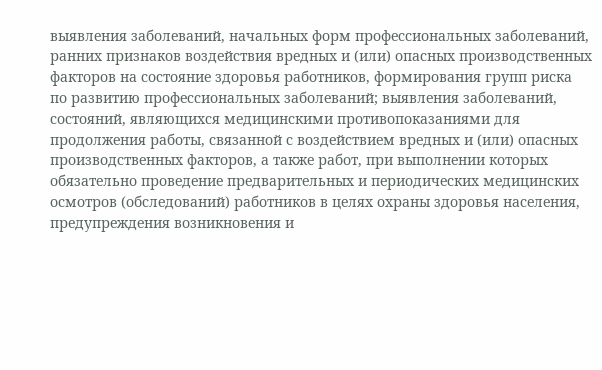выявления заболеваний, начальных форм профессиональных заболеваний, ранних признаков воздействия вредных и (или) опасных производственных факторов на состояние здоровья работников, формирования групп риска по развитию профессиональных заболеваний; выявления заболеваний, состояний, являющихся медицинскими противопоказаниями для продолжения работы, связанной с воздействием вредных и (или) опасных производственных факторов, а также работ, при выполнении которых обязательно проведение предварительных и периодических медицинских осмотров (обследований) работников в целях охраны здоровья населения, предупреждения возникновения и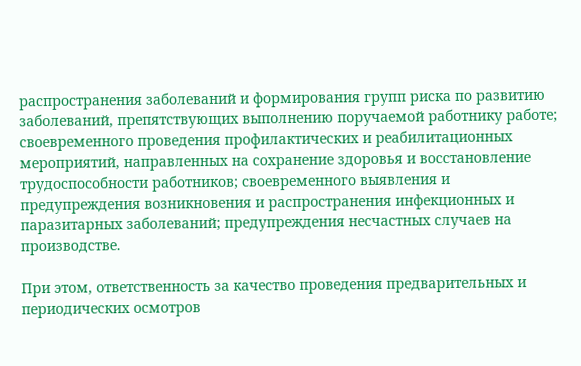распространения заболеваний и формирования групп риска по развитию заболеваний, препятствующих выполнению поручаемой работнику работе; своевременного проведения профилактических и реабилитационных мероприятий, направленных на сохранение здоровья и восстановление трудоспособности работников; своевременного выявления и предупреждения возникновения и распространения инфекционных и паразитарных заболеваний; предупреждения несчастных случаев на производстве.

При этом, ответственность за качество проведения предварительных и периодических осмотров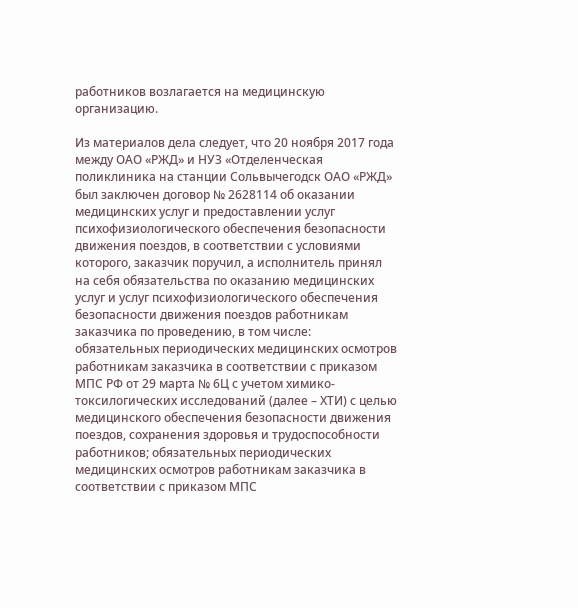работников возлагается на медицинскую организацию.

Из материалов дела следует, что 20 ноября 2017 года между ОАО «РЖД» и НУЗ «Отделенческая поликлиника на станции Сольвычегодск ОАО «РЖД» был заключен договор № 2628114 об оказании медицинских услуг и предоставлении услуг психофизиологического обеспечения безопасности движения поездов, в соответствии с условиями которого, заказчик поручил, а исполнитель принял на себя обязательства по оказанию медицинских услуг и услуг психофизиологического обеспечения безопасности движения поездов работникам заказчика по проведению, в том числе: обязательных периодических медицинских осмотров работникам заказчика в соответствии с приказом МПС РФ от 29 марта № 6Ц с учетом химико-токсилогических исследований (далее – ХТИ) с целью медицинского обеспечения безопасности движения поездов, сохранения здоровья и трудоспособности работников; обязательных периодических медицинских осмотров работникам заказчика в соответствии с приказом МПС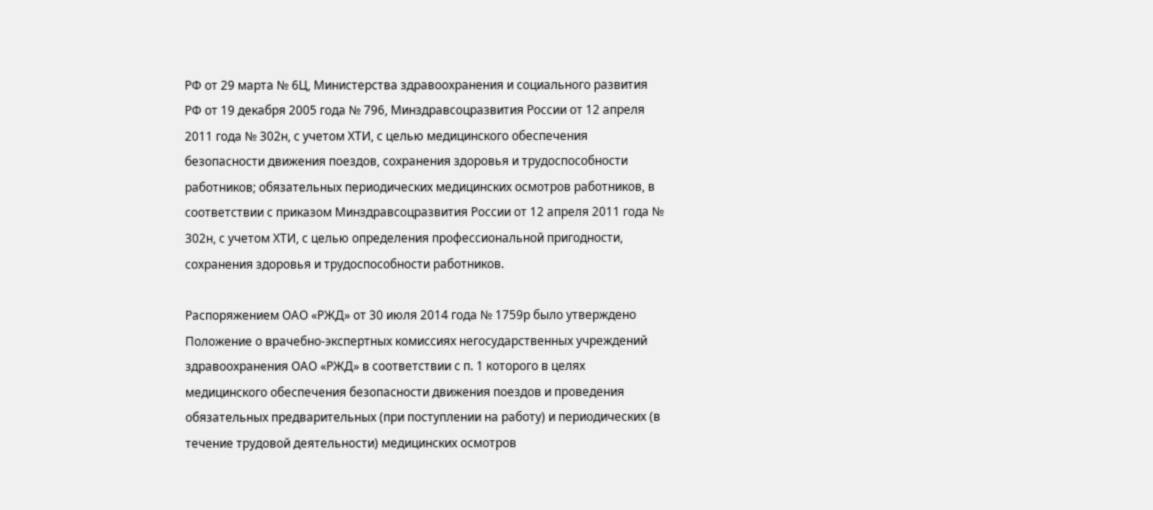РФ от 29 марта № 6Ц, Министерства здравоохранения и социального развития РФ от 19 декабря 2005 года № 796, Минздравсоцразвития России от 12 апреля 2011 года № 302н, с учетом ХТИ, с целью медицинского обеспечения безопасности движения поездов, сохранения здоровья и трудоспособности работников; обязательных периодических медицинских осмотров работников, в соответствии с приказом Минздравсоцразвития России от 12 апреля 2011 года № 302н, с учетом ХТИ, с целью определения профессиональной пригодности, сохранения здоровья и трудоспособности работников.

Распоряжением ОАО «РЖД» от 30 июля 2014 года № 1759р было утверждено Положение о врачебно-экспертных комиссиях негосударственных учреждений здравоохранения ОАО «РЖД» в соответствии с п. 1 которого в целях медицинского обеспечения безопасности движения поездов и проведения обязательных предварительных (при поступлении на работу) и периодических (в течение трудовой деятельности) медицинских осмотров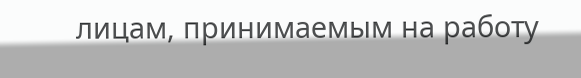лицам, принимаемым на работу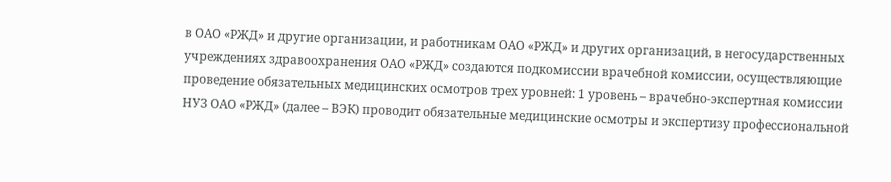в ОАО «РЖД» и другие организации, и работникам ОАО «РЖД» и других организаций, в негосударственных учреждениях здравоохранения ОАО «РЖД» создаются подкомиссии врачебной комиссии, осуществляющие проведение обязательных медицинских осмотров трех уровней: 1 уровень – врачебно-экспертная комиссии НУЗ ОАО «РЖД» (далее – ВЭК) проводит обязательные медицинские осмотры и экспертизу профессиональной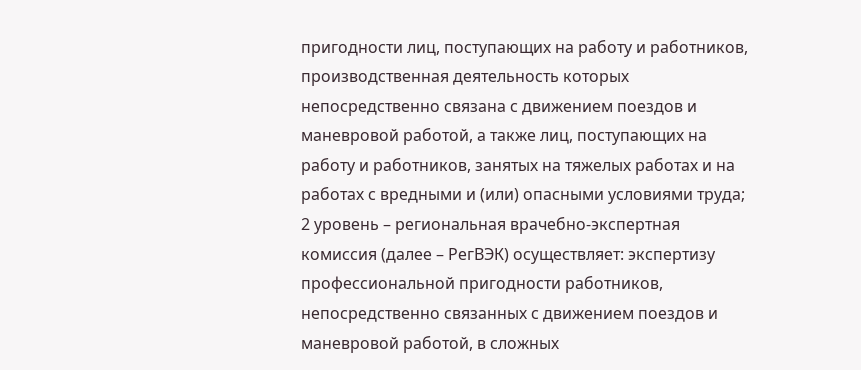пригодности лиц, поступающих на работу и работников, производственная деятельность которых непосредственно связана с движением поездов и маневровой работой, а также лиц, поступающих на работу и работников, занятых на тяжелых работах и на работах с вредными и (или) опасными условиями труда; 2 уровень – региональная врачебно-экспертная комиссия (далее – РегВЭК) осуществляет: экспертизу профессиональной пригодности работников, непосредственно связанных с движением поездов и маневровой работой, в сложных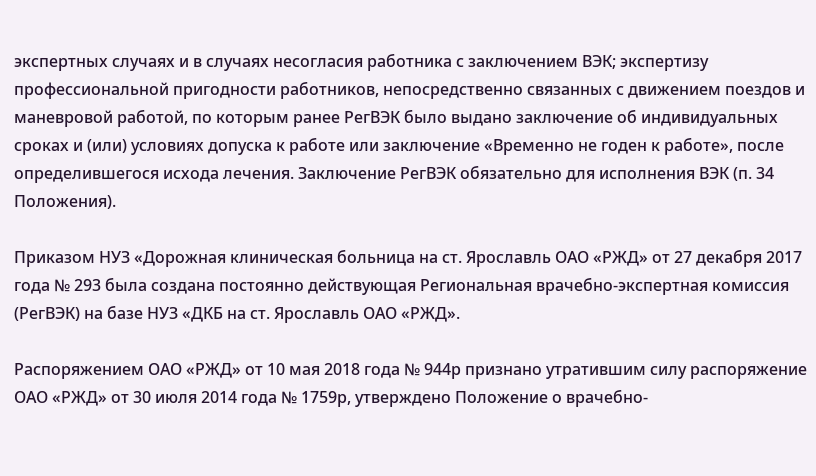экспертных случаях и в случаях несогласия работника с заключением ВЭК; экспертизу профессиональной пригодности работников, непосредственно связанных с движением поездов и маневровой работой, по которым ранее РегВЭК было выдано заключение об индивидуальных сроках и (или) условиях допуска к работе или заключение «Временно не годен к работе», после определившегося исхода лечения. Заключение РегВЭК обязательно для исполнения ВЭК (п. 34 Положения).

Приказом НУЗ «Дорожная клиническая больница на ст. Ярославль ОАО «РЖД» от 27 декабря 2017 года № 293 была создана постоянно действующая Региональная врачебно-экспертная комиссия (РегВЭК) на базе НУЗ «ДКБ на ст. Ярославль ОАО «РЖД».

Распоряжением ОАО «РЖД» от 10 мая 2018 года № 944р признано утратившим силу распоряжение ОАО «РЖД» от 30 июля 2014 года № 1759р, утверждено Положение о врачебно-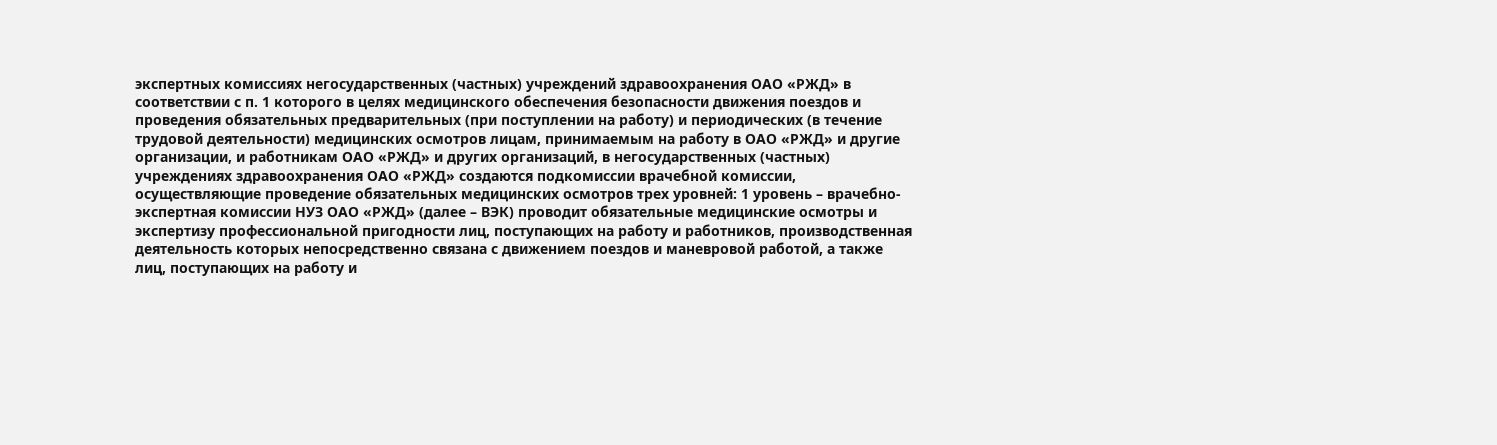экспертных комиссиях негосударственных (частных) учреждений здравоохранения ОАО «РЖД» в соответствии с п. 1 которого в целях медицинского обеспечения безопасности движения поездов и проведения обязательных предварительных (при поступлении на работу) и периодических (в течение трудовой деятельности) медицинских осмотров лицам, принимаемым на работу в ОАО «РЖД» и другие организации, и работникам ОАО «РЖД» и других организаций, в негосударственных (частных) учреждениях здравоохранения ОАО «РЖД» создаются подкомиссии врачебной комиссии, осуществляющие проведение обязательных медицинских осмотров трех уровней: 1 уровень – врачебно-экспертная комиссии НУЗ ОАО «РЖД» (далее – ВЭК) проводит обязательные медицинские осмотры и экспертизу профессиональной пригодности лиц, поступающих на работу и работников, производственная деятельность которых непосредственно связана с движением поездов и маневровой работой, а также лиц, поступающих на работу и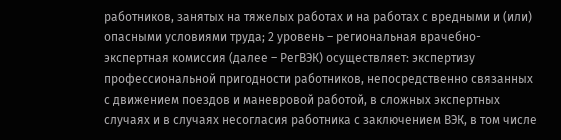работников, занятых на тяжелых работах и на работах с вредными и (или) опасными условиями труда; 2 уровень – региональная врачебно-экспертная комиссия (далее – РегВЭК) осуществляет: экспертизу профессиональной пригодности работников, непосредственно связанных с движением поездов и маневровой работой, в сложных экспертных случаях и в случаях несогласия работника с заключением ВЭК, в том числе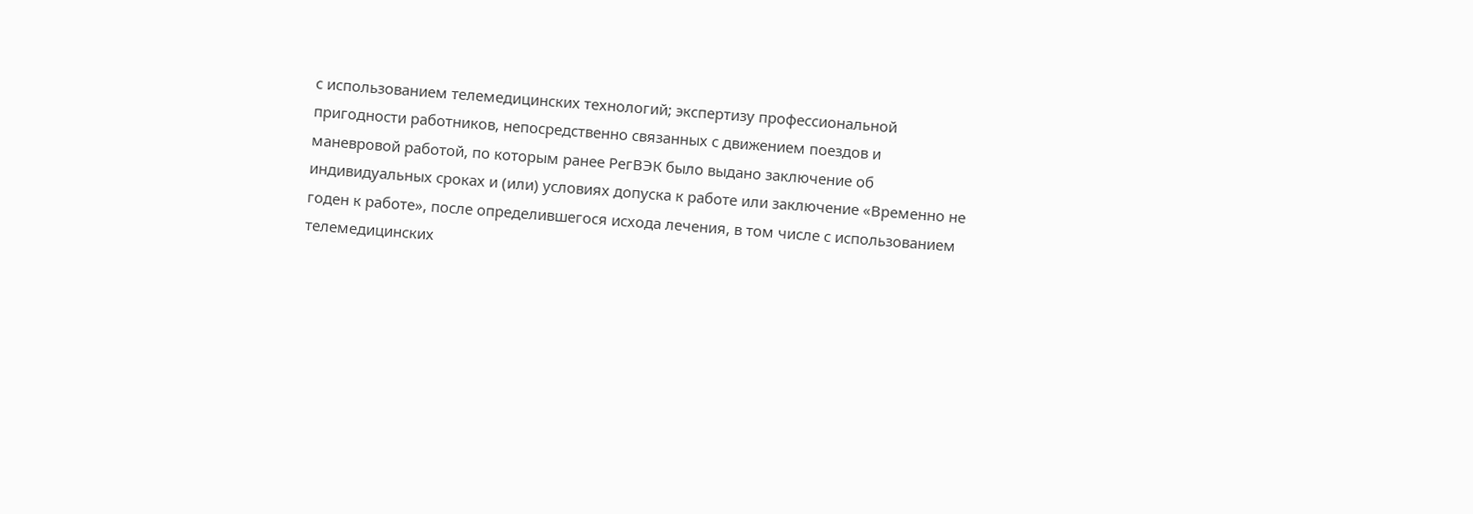с использованием телемедицинских технологий; экспертизу профессиональной пригодности работников, непосредственно связанных с движением поездов и маневровой работой, по которым ранее РегВЭК было выдано заключение об индивидуальных сроках и (или) условиях допуска к работе или заключение «Временно не годен к работе», после определившегося исхода лечения, в том числе с использованием телемедицинских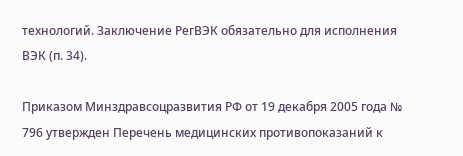технологий. Заключение РегВЭК обязательно для исполнения ВЭК (п. 34).

Приказом Минздравсоцразвития РФ от 19 декабря 2005 года № 796 утвержден Перечень медицинских противопоказаний к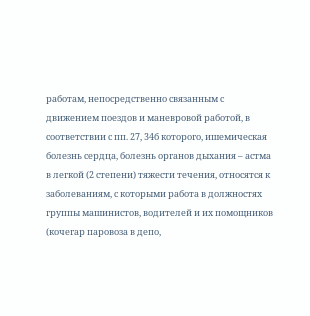работам, непосредственно связанным с движением поездов и маневровой работой, в соответствии с пп. 27, 34б которого, ишемическая болезнь сердца, болезнь органов дыхания – астма в легкой (2 степени) тяжести течения, относятся к заболеваниям, с которыми работа в должностях группы машинистов, водителей и их помощников (кочегар паровоза в депо,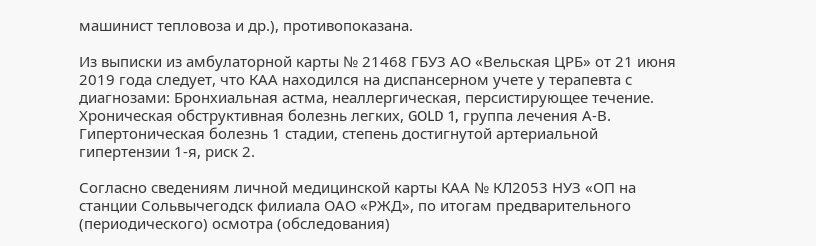машинист тепловоза и др.), противопоказана.

Из выписки из амбулаторной карты № 21468 ГБУЗ АО «Вельская ЦРБ» от 21 июня 2019 года следует, что КАА находился на диспансерном учете у терапевта с диагнозами: Бронхиальная астма, неаллергическая, персистирующее течение. Хроническая обструктивная болезнь легких, GOLD 1, группа лечения А-В. Гипертоническая болезнь 1 стадии, степень достигнутой артериальной гипертензии 1-я, риск 2.

Согласно сведениям личной медицинской карты КАА № КЛ2053 НУЗ «ОП на станции Сольвычегодск филиала ОАО «РЖД», по итогам предварительного (периодического) осмотра (обследования)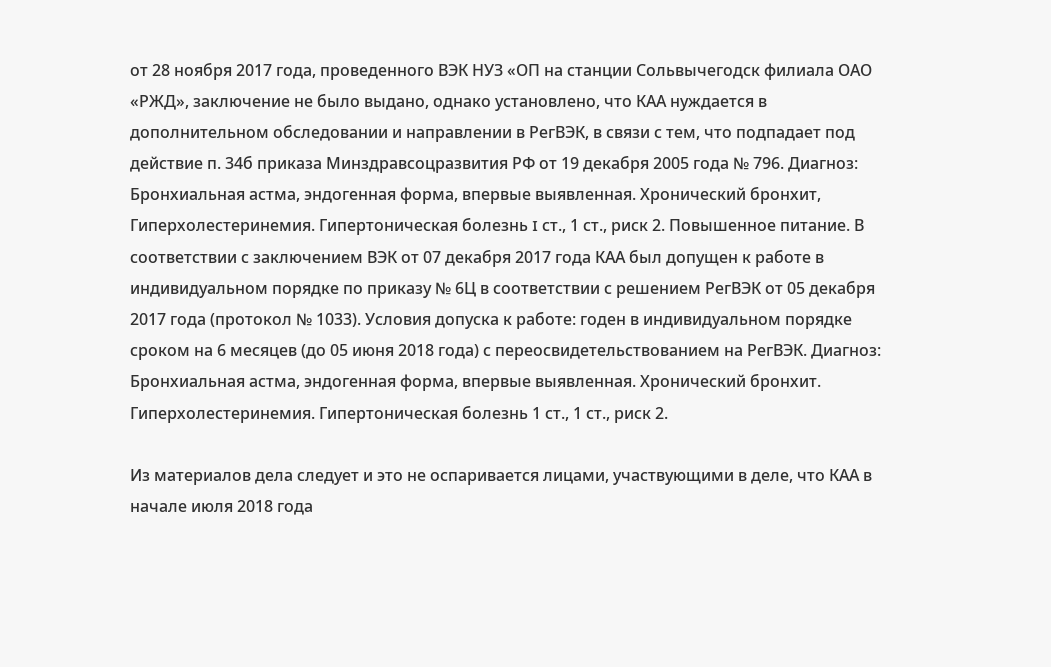от 28 ноября 2017 года, проведенного ВЭК НУЗ «ОП на станции Сольвычегодск филиала ОАО «РЖД», заключение не было выдано, однако установлено, что КАА нуждается в дополнительном обследовании и направлении в РегВЭК, в связи с тем, что подпадает под действие п. 34б приказа Минздравсоцразвития РФ от 19 декабря 2005 года № 796. Диагноз: Бронхиальная астма, эндогенная форма, впервые выявленная. Хронический бронхит, Гиперхолестеринемия. Гипертоническая болезнь I ст., 1 ст., риск 2. Повышенное питание. В соответствии с заключением ВЭК от 07 декабря 2017 года КАА был допущен к работе в индивидуальном порядке по приказу № 6Ц в соответствии с решением РегВЭК от 05 декабря 2017 года (протокол № 1033). Условия допуска к работе: годен в индивидуальном порядке сроком на 6 месяцев (до 05 июня 2018 года) с переосвидетельствованием на РегВЭК. Диагноз: Бронхиальная астма, эндогенная форма, впервые выявленная. Хронический бронхит. Гиперхолестеринемия. Гипертоническая болезнь 1 ст., 1 ст., риск 2.

Из материалов дела следует и это не оспаривается лицами, участвующими в деле, что КАА в начале июля 2018 года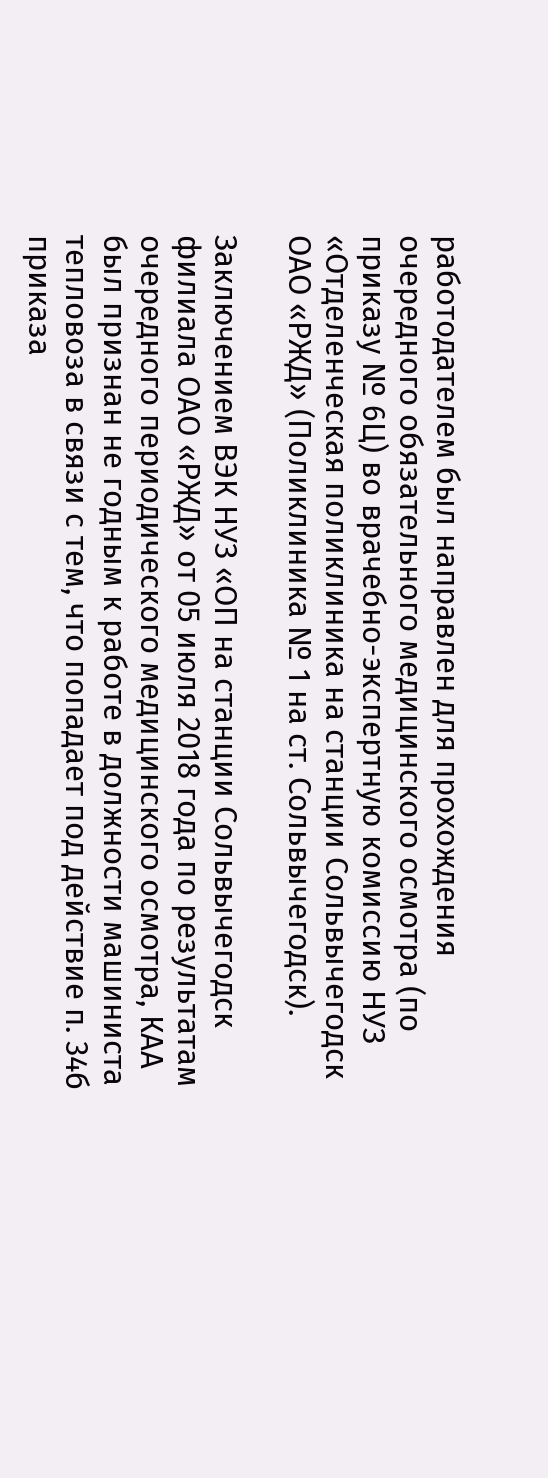работодателем был направлен для прохождения очередного обязательного медицинского осмотра (по приказу № 6Ц) во врачебно-экспертную комиссию НУЗ «Отделенческая поликлиника на станции Сольвычегодск ОАО «РЖД» (Поликлиника № 1 на ст. Сольвычегодск).

Заключением ВЭК НУЗ «ОП на станции Сольвычегодск филиала ОАО «РЖД» от 05 июля 2018 года по результатам очередного периодического медицинского осмотра, КАА был признан не годным к работе в должности машиниста тепловоза в связи с тем, что попадает под действие п. 34б приказа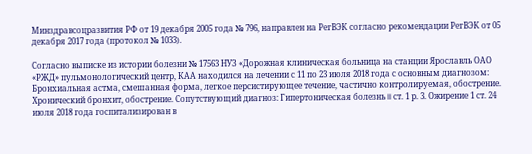Минздравсоцразвития РФ от 19 декабря 2005 года № 796, направлен на РегВЭК согласно рекомендации РегВЭК от 05 декабря 2017 года (протокол № 1033).

Согласно выписке из истории болезни № 17563 НУЗ «Дорожная клиническая больница на станции Ярославль ОАО «РЖД» пульмонологический центр, КАА находился на лечении с 11 по 23 июля 2018 года с основным диагнозом: Бронхиальная астма, смешанная форма, легкое персистирующее течение, частично контролируемая, обострение. Хронический бронхит, обострение. Сопутствующий диагноз: Гипертоническая болезнь II ст. 1 р. 3. Ожирение 1 ст. 24 июля 2018 года госпитализирован в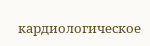кардиологическое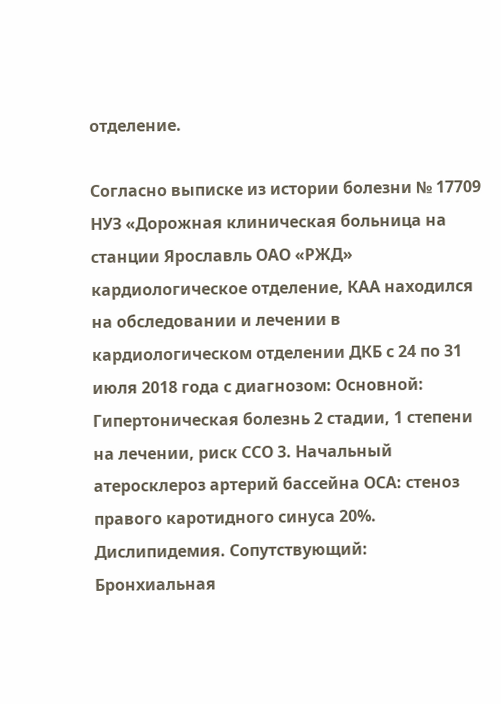отделение.

Согласно выписке из истории болезни № 17709 НУЗ «Дорожная клиническая больница на станции Ярославль ОАО «РЖД» кардиологическое отделение, КАА находился на обследовании и лечении в кардиологическом отделении ДКБ с 24 по 31 июля 2018 года с диагнозом: Основной: Гипертоническая болезнь 2 стадии, 1 степени на лечении, риск ССО 3. Начальный атеросклероз артерий бассейна ОСА: стеноз правого каротидного синуса 20%. Дислипидемия. Сопутствующий: Бронхиальная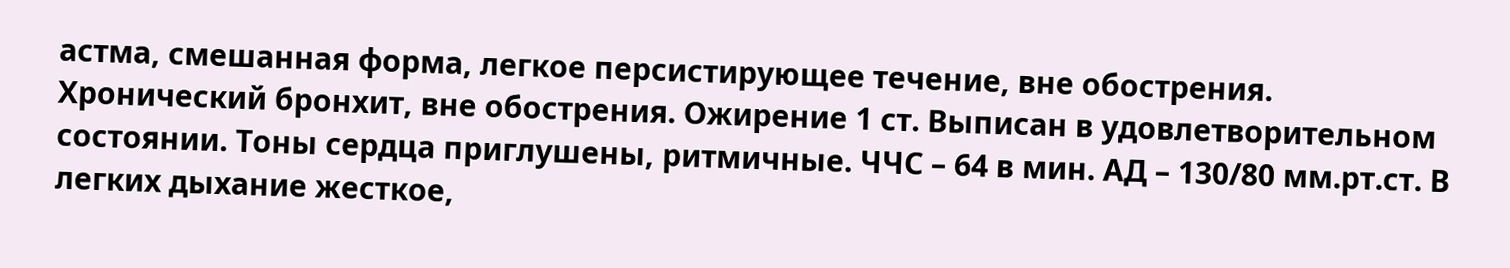астма, смешанная форма, легкое персистирующее течение, вне обострения. Хронический бронхит, вне обострения. Ожирение 1 ст. Выписан в удовлетворительном состоянии. Тоны сердца приглушены, ритмичные. ЧЧС – 64 в мин. АД – 130/80 мм.рт.ст. В легких дыхание жесткое,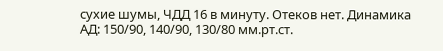сухие шумы, ЧДД 16 в минуту. Отеков нет. Динамика АД: 150/90, 140/90, 130/80 мм.рт.ст.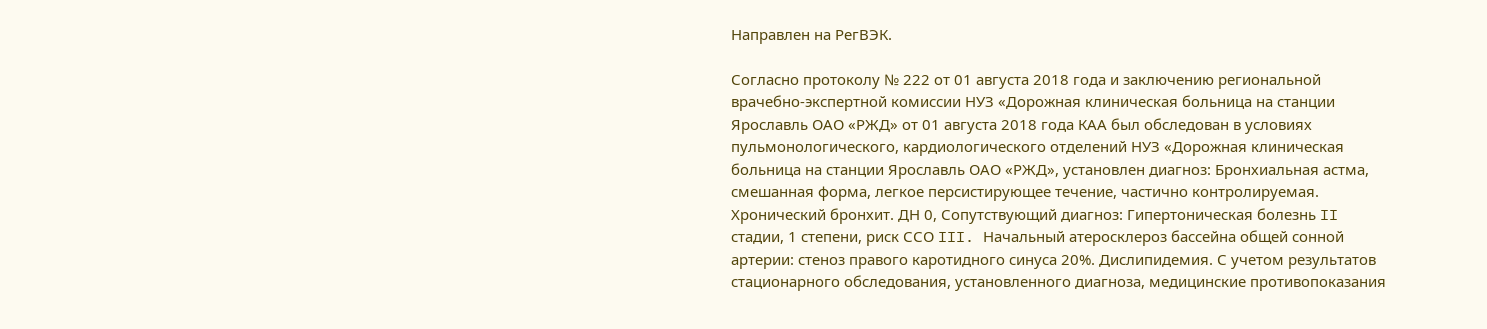Направлен на РегВЭК.

Согласно протоколу № 222 от 01 августа 2018 года и заключению региональной врачебно-экспертной комиссии НУЗ «Дорожная клиническая больница на станции Ярославль ОАО «РЖД» от 01 августа 2018 года КАА был обследован в условиях пульмонологического, кардиологического отделений НУЗ «Дорожная клиническая больница на станции Ярославль ОАО «РЖД», установлен диагноз: Бронхиальная астма, смешанная форма, легкое персистирующее течение, частично контролируемая. Хронический бронхит. ДН 0, Сопутствующий диагноз: Гипертоническая болезнь II стадии, 1 степени, риск ССО III. Начальный атеросклероз бассейна общей сонной артерии: стеноз правого каротидного синуса 20%. Дислипидемия. С учетом результатов стационарного обследования, установленного диагноза, медицинские противопоказания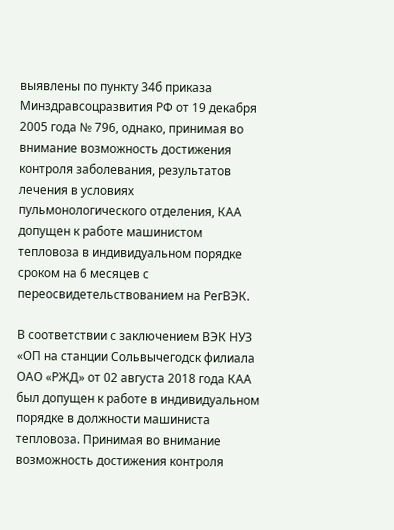выявлены по пункту 34б приказа Минздравсоцразвития РФ от 19 декабря 2005 года № 796, однако, принимая во внимание возможность достижения контроля заболевания, результатов лечения в условиях пульмонологического отделения, КАА допущен к работе машинистом тепловоза в индивидуальном порядке сроком на 6 месяцев с переосвидетельствованием на РегВЭК.

В соответствии с заключением ВЭК НУЗ «ОП на станции Сольвычегодск филиала ОАО «РЖД» от 02 августа 2018 года КАА был допущен к работе в индивидуальном порядке в должности машиниста тепловоза. Принимая во внимание возможность достижения контроля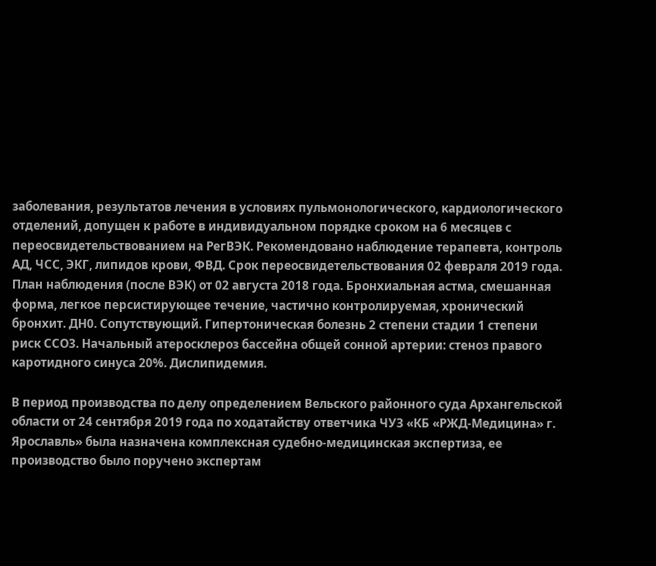заболевания, результатов лечения в условиях пульмонологического, кардиологического отделений, допущен к работе в индивидуальном порядке сроком на 6 месяцев с переосвидетельствованием на РегВЭК. Рекомендовано наблюдение терапевта, контроль АД, ЧСС, ЭКГ, липидов крови, ФВД. Срок переосвидетельствования 02 февраля 2019 года. План наблюдения (после ВЭК) от 02 августа 2018 года. Бронхиальная астма, смешанная форма, легкое персистирующее течение, частично контролируемая, хронический бронхит. ДН0. Сопутствующий. Гипертоническая болезнь 2 степени стадии 1 степени риск ССО3. Начальный атеросклероз бассейна общей сонной артерии: стеноз правого каротидного синуса 20%. Дислипидемия.

В период производства по делу определением Вельского районного суда Архангельской области от 24 сентября 2019 года по ходатайству ответчика ЧУЗ «КБ «РЖД-Медицина» г. Ярославль» была назначена комплексная судебно-медицинская экспертиза, ее производство было поручено экспертам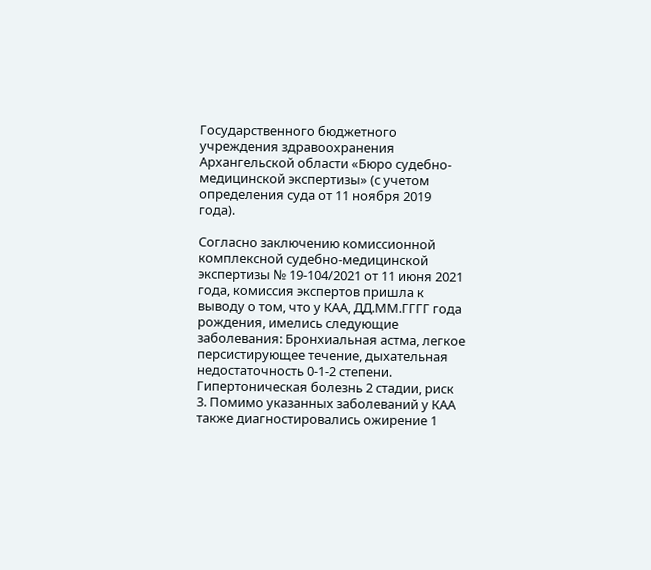Государственного бюджетного учреждения здравоохранения Архангельской области «Бюро судебно-медицинской экспертизы» (с учетом определения суда от 11 ноября 2019 года).

Согласно заключению комиссионной комплексной судебно-медицинской экспертизы № 19-104/2021 от 11 июня 2021 года, комиссия экспертов пришла к выводу о том, что у КАА, ДД.ММ.ГГГГ года рождения, имелись следующие заболевания: Бронхиальная астма, легкое персистирующее течение, дыхательная недостаточность 0-1-2 степени. Гипертоническая болезнь 2 стадии, риск 3. Помимо указанных заболеваний у КАА также диагностировались ожирение 1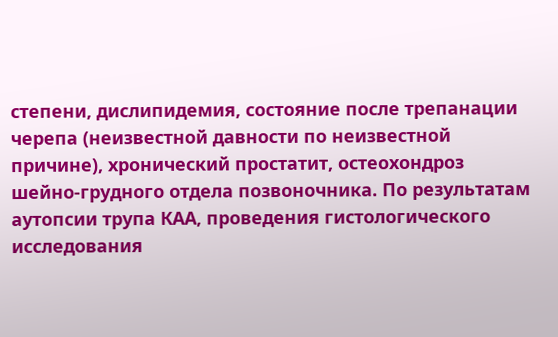степени, дислипидемия, состояние после трепанации черепа (неизвестной давности по неизвестной причине), хронический простатит, остеохондроз шейно-грудного отдела позвоночника. По результатам аутопсии трупа КАА, проведения гистологического исследования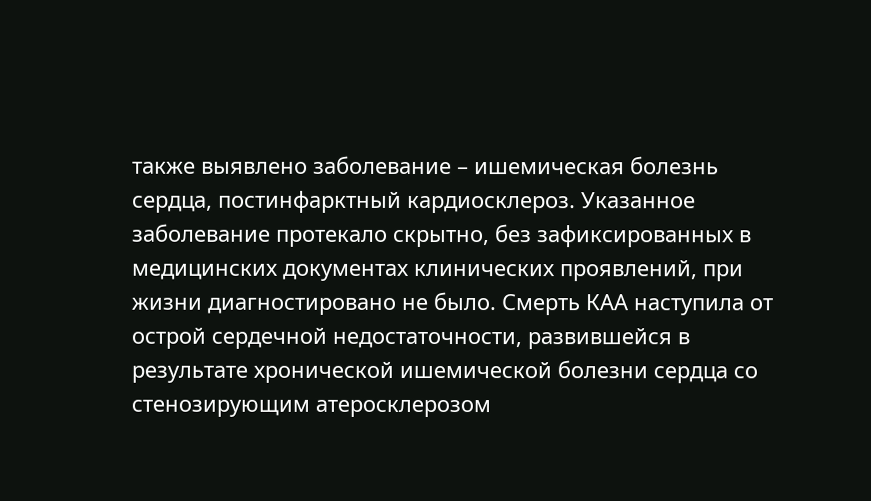также выявлено заболевание – ишемическая болезнь сердца, постинфарктный кардиосклероз. Указанное заболевание протекало скрытно, без зафиксированных в медицинских документах клинических проявлений, при жизни диагностировано не было. Смерть КАА наступила от острой сердечной недостаточности, развившейся в результате хронической ишемической болезни сердца со стенозирующим атеросклерозом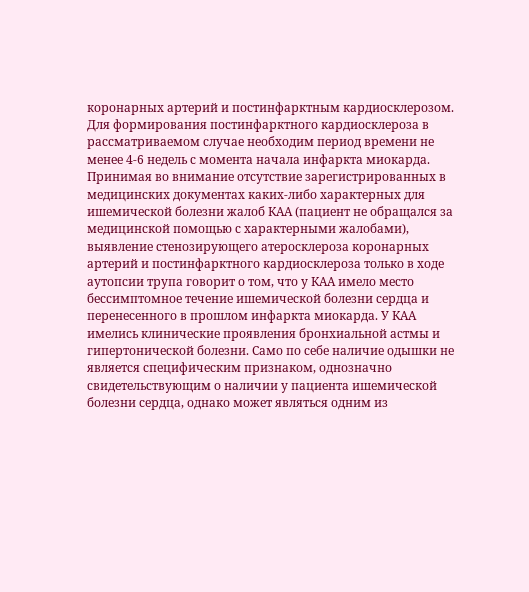коронарных артерий и постинфарктным кардиосклерозом. Для формирования постинфарктного кардиосклероза в рассматриваемом случае необходим период времени не менее 4-6 недель с момента начала инфаркта миокарда. Принимая во внимание отсутствие зарегистрированных в медицинских документах каких-либо характерных для ишемической болезни жалоб КАА (пациент не обращался за медицинской помощью с характерными жалобами), выявление стенозирующего атеросклероза коронарных артерий и постинфарктного кардиосклероза только в ходе аутопсии трупа говорит о том, что у КАА имело место бессимптомное течение ишемической болезни сердца и перенесенного в прошлом инфаркта миокарда. У КАА имелись клинические проявления бронхиальной астмы и гипертонической болезни. Само по себе наличие одышки не является специфическим признаком, однозначно свидетельствующим о наличии у пациента ишемической болезни сердца, однако может являться одним из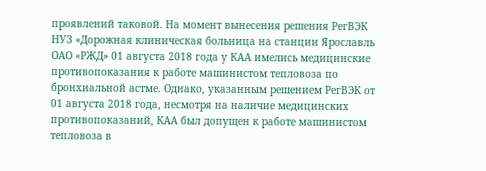проявлений таковой. На момент вынесения решения РегВЭК НУЗ «Дорожная клиническая больница на станции Ярославль ОАО «РЖД» 01 августа 2018 года у КАА имелись медицинские противопоказания к работе машинистом тепловоза по бронхиальной астме. Однако, указанным решением РегВЭК от 01 августа 2018 года, несмотря на наличие медицинских противопоказаний, КАА был допущен к работе машинистом тепловоза в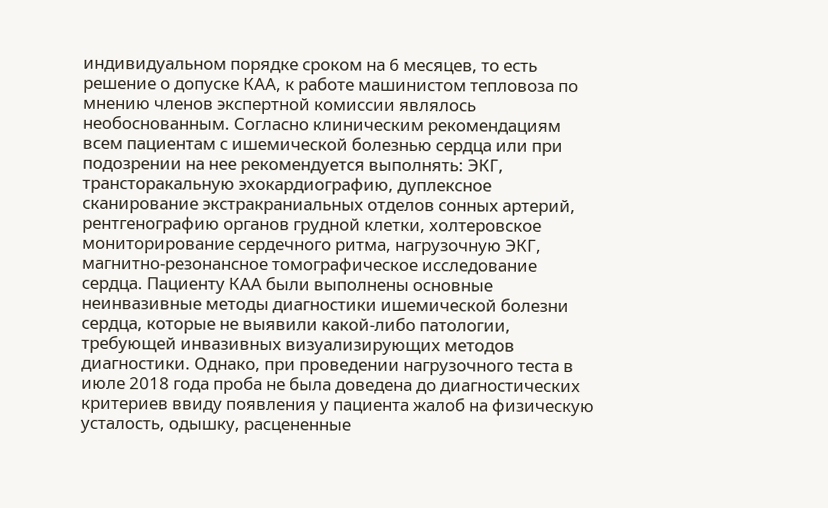индивидуальном порядке сроком на 6 месяцев, то есть решение о допуске КАА, к работе машинистом тепловоза по мнению членов экспертной комиссии являлось необоснованным. Согласно клиническим рекомендациям всем пациентам с ишемической болезнью сердца или при подозрении на нее рекомендуется выполнять: ЭКГ, трансторакальную эхокардиографию, дуплексное сканирование экстракраниальных отделов сонных артерий, рентгенографию органов грудной клетки, холтеровское мониторирование сердечного ритма, нагрузочную ЭКГ, магнитно-резонансное томографическое исследование сердца. Пациенту КАА были выполнены основные неинвазивные методы диагностики ишемической болезни сердца, которые не выявили какой-либо патологии, требующей инвазивных визуализирующих методов диагностики. Однако, при проведении нагрузочного теста в июле 2018 года проба не была доведена до диагностических критериев ввиду появления у пациента жалоб на физическую усталость, одышку, расцененные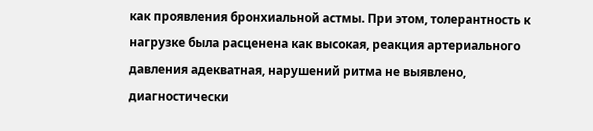как проявления бронхиальной астмы. При этом, толерантность к нагрузке была расценена как высокая, реакция артериального давления адекватная, нарушений ритма не выявлено, диагностически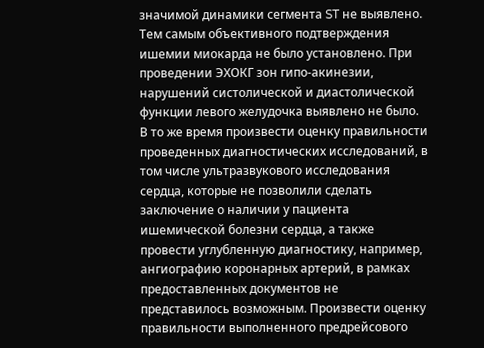значимой динамики сегмента ST не выявлено. Тем самым объективного подтверждения ишемии миокарда не было установлено. При проведении ЭХОКГ зон гипо-акинезии, нарушений систолической и диастолической функции левого желудочка выявлено не было. В то же время произвести оценку правильности проведенных диагностических исследований, в том числе ультразвукового исследования сердца, которые не позволили сделать заключение о наличии у пациента ишемической болезни сердца, а также провести углубленную диагностику, например, ангиографию коронарных артерий, в рамках предоставленных документов не представилось возможным. Произвести оценку правильности выполненного предрейсового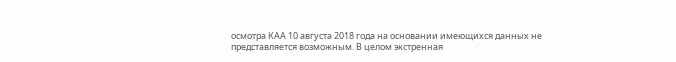осмотра КАА 10 августа 2018 года на основании имеющихся данных не представляется возможным. В целом экстренная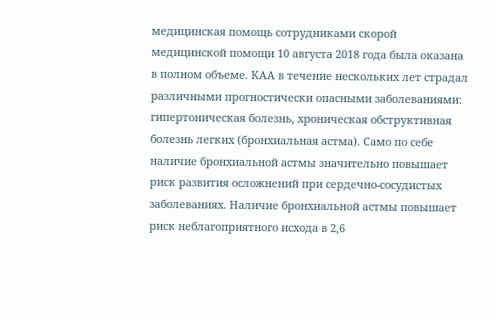медицинская помощь сотрудниками скорой медицинской помощи 10 августа 2018 года была оказана в полном объеме. КАА в течение нескольких лет страдал различными прогностически опасными заболеваниями: гипертоническая болезнь, хроническая обструктивная болезнь легких (бронхиальная астма). Само по себе наличие бронхиальной астмы значительно повышает риск развития осложнений при сердечно-сосудистых заболеваниях. Наличие бронхиальной астмы повышает риск неблагоприятного исхода в 2,6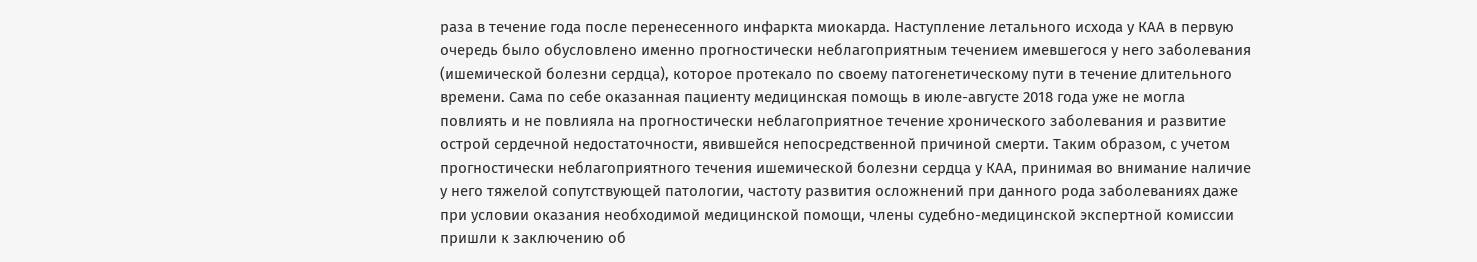раза в течение года после перенесенного инфаркта миокарда. Наступление летального исхода у КАА в первую очередь было обусловлено именно прогностически неблагоприятным течением имевшегося у него заболевания (ишемической болезни сердца), которое протекало по своему патогенетическому пути в течение длительного времени. Сама по себе оказанная пациенту медицинская помощь в июле-августе 2018 года уже не могла повлиять и не повлияла на прогностически неблагоприятное течение хронического заболевания и развитие острой сердечной недостаточности, явившейся непосредственной причиной смерти. Таким образом, с учетом прогностически неблагоприятного течения ишемической болезни сердца у КАА, принимая во внимание наличие у него тяжелой сопутствующей патологии, частоту развития осложнений при данного рода заболеваниях даже при условии оказания необходимой медицинской помощи, члены судебно-медицинской экспертной комиссии пришли к заключению об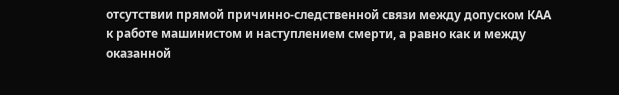отсутствии прямой причинно-следственной связи между допуском КАА к работе машинистом и наступлением смерти, а равно как и между оказанной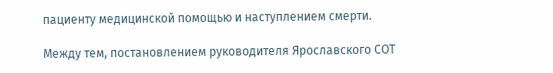пациенту медицинской помощью и наступлением смерти.

Между тем, постановлением руководителя Ярославского СОТ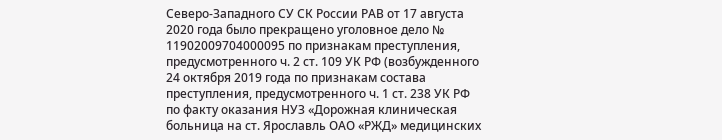Северо-Западного СУ СК России РАВ от 17 августа 2020 года было прекращено уголовное дело № 11902009704000095 по признакам преступления, предусмотренного ч. 2 ст. 109 УК РФ (возбужденного 24 октября 2019 года по признакам состава преступления, предусмотренного ч. 1 ст. 238 УК РФ по факту оказания НУЗ «Дорожная клиническая больница на ст. Ярославль ОАО «РЖД» медицинских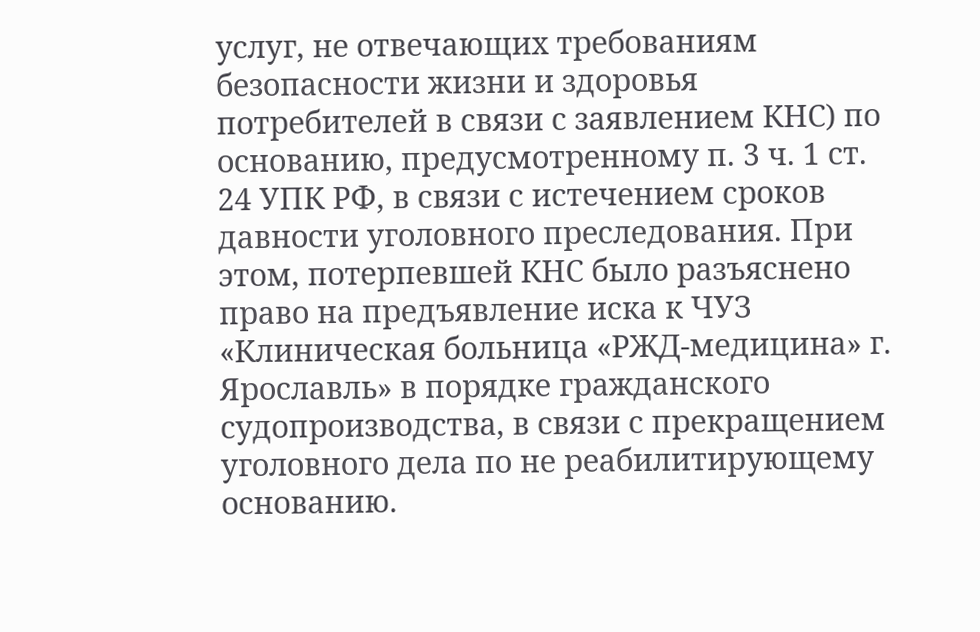услуг, не отвечающих требованиям безопасности жизни и здоровья потребителей в связи с заявлением КНС) по основанию, предусмотренному п. 3 ч. 1 ст. 24 УПК РФ, в связи с истечением сроков давности уголовного преследования. При этом, потерпевшей КНС было разъяснено право на предъявление иска к ЧУЗ «Клиническая больница «РЖД-медицина» г. Ярославль» в порядке гражданского судопроизводства, в связи с прекращением уголовного дела по не реабилитирующему основанию.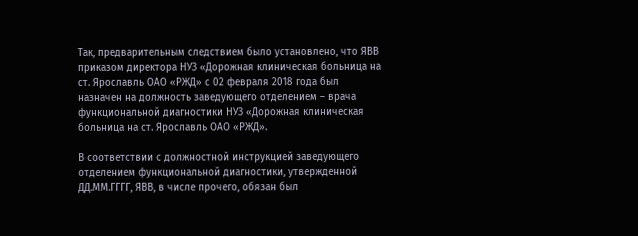Так, предварительным следствием было установлено, что ЯВВ приказом директора НУЗ «Дорожная клиническая больница на ст. Ярославль ОАО «РЖД» с 02 февраля 2018 года был назначен на должность заведующего отделением – врача функциональной диагностики НУЗ «Дорожная клиническая больница на ст. Ярославль ОАО «РЖД».

В соответствии с должностной инструкцией заведующего отделением функциональной диагностики, утвержденной ДД.ММ.ГГГГ, ЯВВ, в числе прочего, обязан был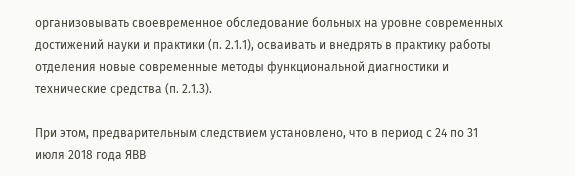организовывать своевременное обследование больных на уровне современных достижений науки и практики (п. 2.1.1), осваивать и внедрять в практику работы отделения новые современные методы функциональной диагностики и технические средства (п. 2.1.3).

При этом, предварительным следствием установлено, что в период с 24 по 31 июля 2018 года ЯВВ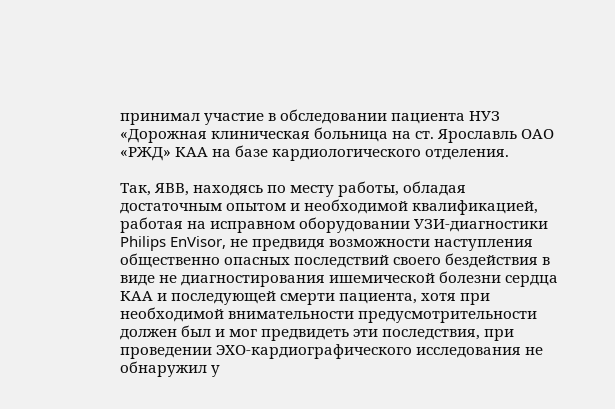принимал участие в обследовании пациента НУЗ «Дорожная клиническая больница на ст. Ярославль ОАО «РЖД» КАА на базе кардиологического отделения.

Так, ЯВВ, находясь по месту работы, обладая достаточным опытом и необходимой квалификацией, работая на исправном оборудовании УЗИ-диагностики Philips EnVisor, не предвидя возможности наступления общественно опасных последствий своего бездействия в виде не диагностирования ишемической болезни сердца КАА и последующей смерти пациента, хотя при необходимой внимательности предусмотрительности должен был и мог предвидеть эти последствия, при проведении ЭХО-кардиографического исследования не обнаружил у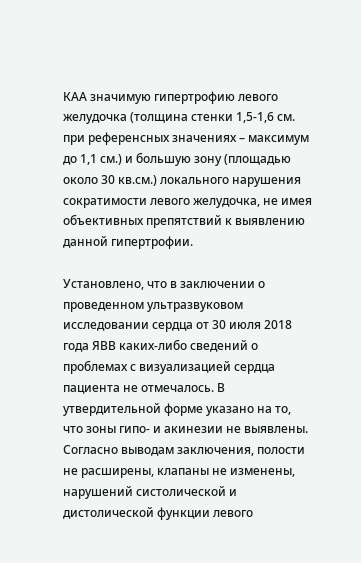КАА значимую гипертрофию левого желудочка (толщина стенки 1,5-1,6 см. при референсных значениях – максимум до 1,1 см.) и большую зону (площадью около 30 кв.см.) локального нарушения сократимости левого желудочка, не имея объективных препятствий к выявлению данной гипертрофии.

Установлено, что в заключении о проведенном ультразвуковом исследовании сердца от 30 июля 2018 года ЯВВ каких-либо сведений о проблемах с визуализацией сердца пациента не отмечалось. В утвердительной форме указано на то, что зоны гипо- и акинезии не выявлены. Согласно выводам заключения, полости не расширены, клапаны не изменены, нарушений систолической и дистолической функции левого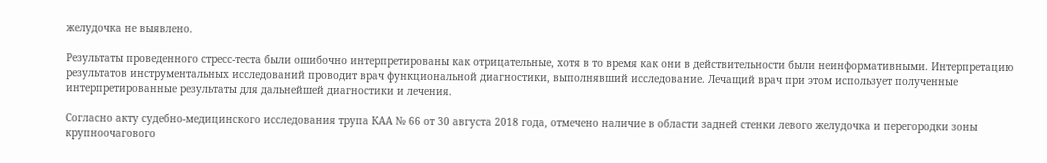желудочка не выявлено.

Результаты проведенного стресс-теста были ошибочно интерпретированы как отрицательные, хотя в то время как они в действительности были неинформативными. Интерпретацию результатов инструментальных исследований проводит врач функциональной диагностики, выполнявший исследование. Лечащий врач при этом использует полученные интерпретированные результаты для дальнейшей диагностики и лечения.

Согласно акту судебно-медицинского исследования трупа КАА № 66 от 30 августа 2018 года, отмечено наличие в области задней стенки левого желудочка и перегородки зоны крупноочагового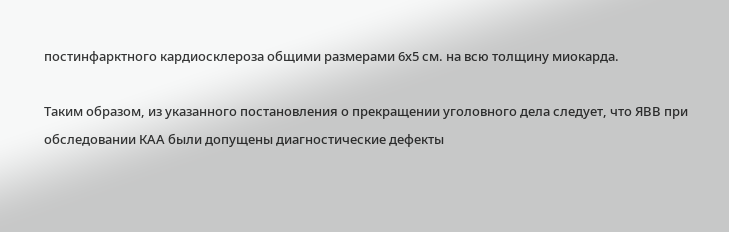постинфарктного кардиосклероза общими размерами 6х5 см. на всю толщину миокарда.

Таким образом, из указанного постановления о прекращении уголовного дела следует, что ЯВВ при обследовании КАА были допущены диагностические дефекты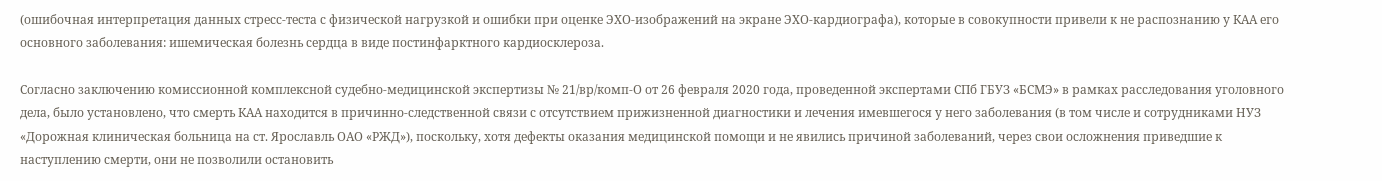(ошибочная интерпретация данных стресс-теста с физической нагрузкой и ошибки при оценке ЭХО-изображений на экране ЭХО-кардиографа), которые в совокупности привели к не распознанию у КАА его основного заболевания: ишемическая болезнь сердца в виде постинфарктного кардиосклероза.

Согласно заключению комиссионной комплексной судебно-медицинской экспертизы № 21/вр/комп-О от 26 февраля 2020 года, проведенной экспертами СПб ГБУЗ «БСМЭ» в рамках расследования уголовного дела, было установлено, что смерть КАА находится в причинно-следственной связи с отсутствием прижизненной диагностики и лечения имевшегося у него заболевания (в том числе и сотрудниками НУЗ «Дорожная клиническая больница на ст. Ярославль ОАО «РЖД»), поскольку, хотя дефекты оказания медицинской помощи и не явились причиной заболеваний, через свои осложнения приведшие к наступлению смерти, они не позволили остановить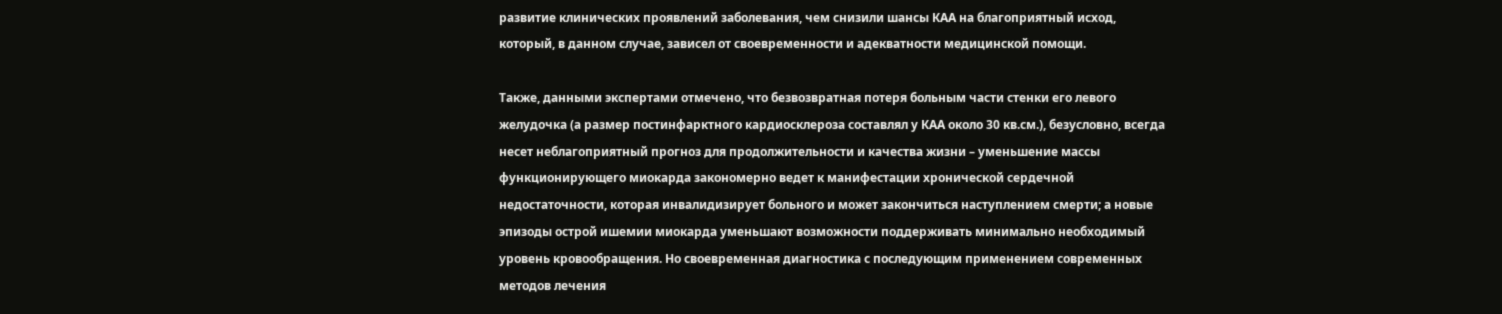развитие клинических проявлений заболевания, чем снизили шансы КАА на благоприятный исход, который, в данном случае, зависел от своевременности и адекватности медицинской помощи.

Также, данными экспертами отмечено, что безвозвратная потеря больным части стенки его левого желудочка (а размер постинфарктного кардиосклероза составлял у КАА около 30 кв.см.), безусловно, всегда несет неблагоприятный прогноз для продолжительности и качества жизни – уменьшение массы функционирующего миокарда закономерно ведет к манифестации хронической сердечной недостаточности, которая инвалидизирует больного и может закончиться наступлением смерти; а новые эпизоды острой ишемии миокарда уменьшают возможности поддерживать минимально необходимый уровень кровообращения. Но своевременная диагностика с последующим применением современных методов лечения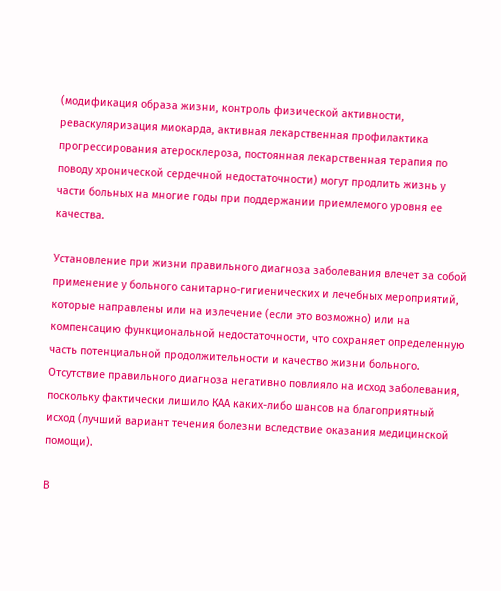(модификация образа жизни, контроль физической активности, реваскуляризация миокарда, активная лекарственная профилактика прогрессирования атеросклероза, постоянная лекарственная терапия по поводу хронической сердечной недостаточности) могут продлить жизнь у части больных на многие годы при поддержании приемлемого уровня ее качества.

Установление при жизни правильного диагноза заболевания влечет за собой применение у больного санитарно-гигиенических и лечебных мероприятий, которые направлены или на излечение (если это возможно) или на компенсацию функциональной недостаточности, что сохраняет определенную часть потенциальной продолжительности и качество жизни больного. Отсутствие правильного диагноза негативно повлияло на исход заболевания, поскольку фактически лишило КАА каких-либо шансов на благоприятный исход (лучший вариант течения болезни вследствие оказания медицинской помощи).

В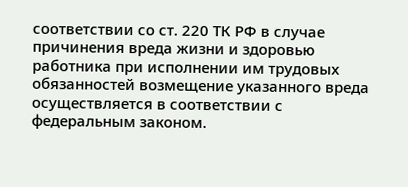соответствии со ст. 220 ТК РФ в случае причинения вреда жизни и здоровью работника при исполнении им трудовых обязанностей возмещение указанного вреда осуществляется в соответствии с федеральным законом.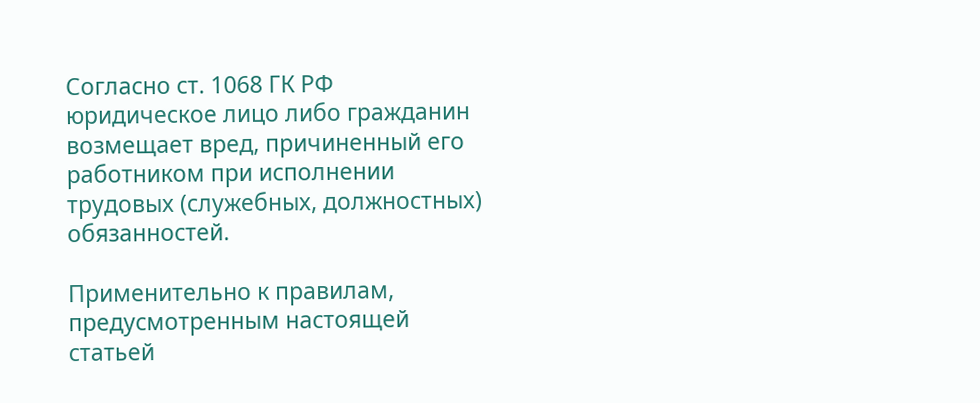Согласно ст. 1068 ГК РФ юридическое лицо либо гражданин возмещает вред, причиненный его работником при исполнении трудовых (служебных, должностных) обязанностей.

Применительно к правилам, предусмотренным настоящей статьей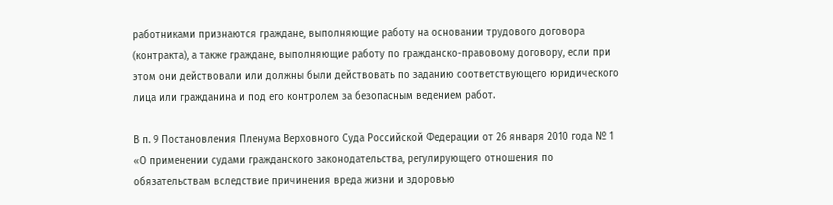работниками признаются граждане, выполняющие работу на основании трудового договора (контракта), а также граждане, выполняющие работу по гражданско-правовому договору, если при этом они действовали или должны были действовать по заданию соответствующего юридического лица или гражданина и под его контролем за безопасным ведением работ.

В п. 9 Постановления Пленума Верховного Суда Российской Федерации от 26 января 2010 года № 1 «О применении судами гражданского законодательства, регулирующего отношения по обязательствам вследствие причинения вреда жизни и здоровью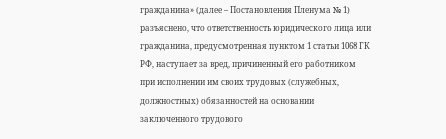гражданина» (далее – Постановления Пленума № 1) разъяснено, что ответственность юридического лица или гражданина, предусмотренная пунктом 1 статьи 1068 ГК РФ, наступает за вред, причиненный его работником при исполнении им своих трудовых (служебных, должностных) обязанностей на основании заключенного трудового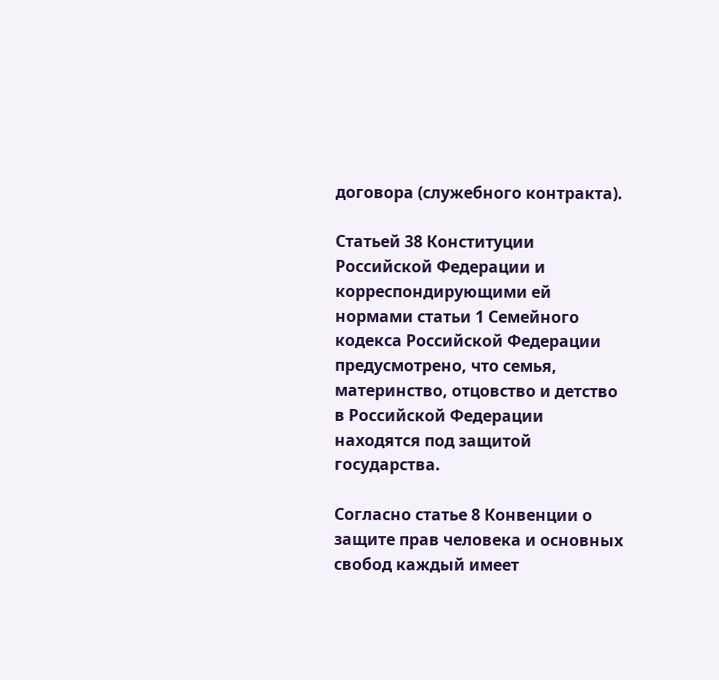договора (служебного контракта).

Статьей 38 Конституции Российской Федерации и корреспондирующими ей нормами статьи 1 Семейного кодекса Российской Федерации предусмотрено, что семья, материнство, отцовство и детство в Российской Федерации находятся под защитой государства.

Согласно статье 8 Конвенции о защите прав человека и основных свобод каждый имеет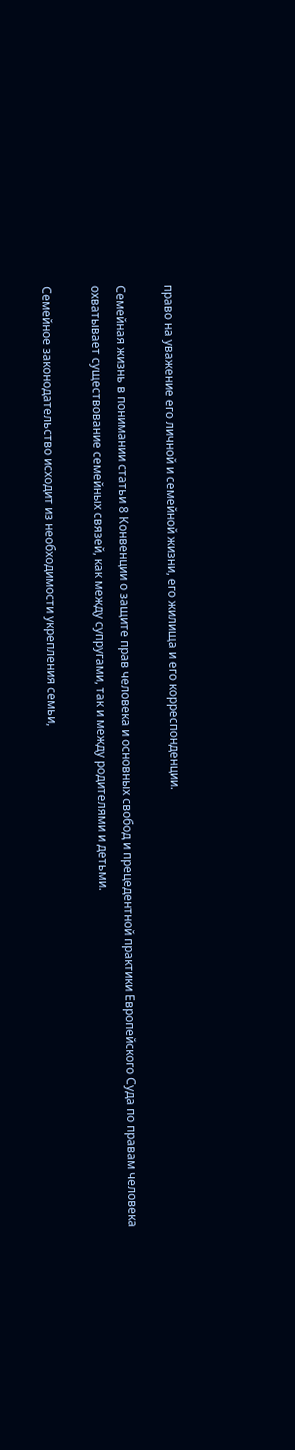право на уважение его личной и семейной жизни, его жилища и его корреспонденции.

Семейная жизнь в понимании статьи 8 Конвенции о защите прав человека и основных свобод и прецедентной практики Европейского Суда по правам человека охватывает существование семейных связей, как между супругами, так и между родителями и детьми.

Семейное законодательство исходит из необходимости укрепления семьи,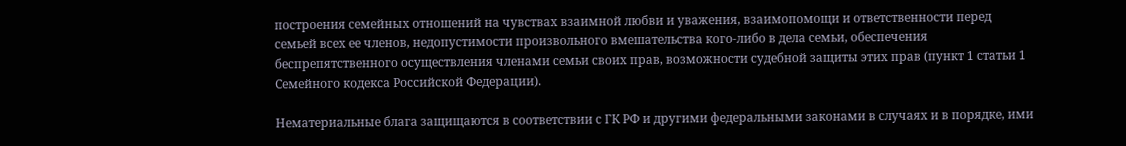построения семейных отношений на чувствах взаимной любви и уважения, взаимопомощи и ответственности перед семьей всех ее членов, недопустимости произвольного вмешательства кого-либо в дела семьи, обеспечения беспрепятственного осуществления членами семьи своих прав, возможности судебной защиты этих прав (пункт 1 статьи 1 Семейного кодекса Российской Федерации).

Нематериальные блага защищаются в соответствии с ГК РФ и другими федеральными законами в случаях и в порядке, ими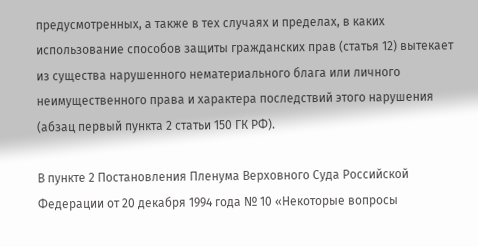предусмотренных, а также в тех случаях и пределах, в каких использование способов защиты гражданских прав (статья 12) вытекает из существа нарушенного нематериального блага или личного неимущественного права и характера последствий этого нарушения (абзац первый пункта 2 статьи 150 ГК РФ).

В пункте 2 Постановления Пленума Верховного Суда Российской Федерации от 20 декабря 1994 года № 10 «Некоторые вопросы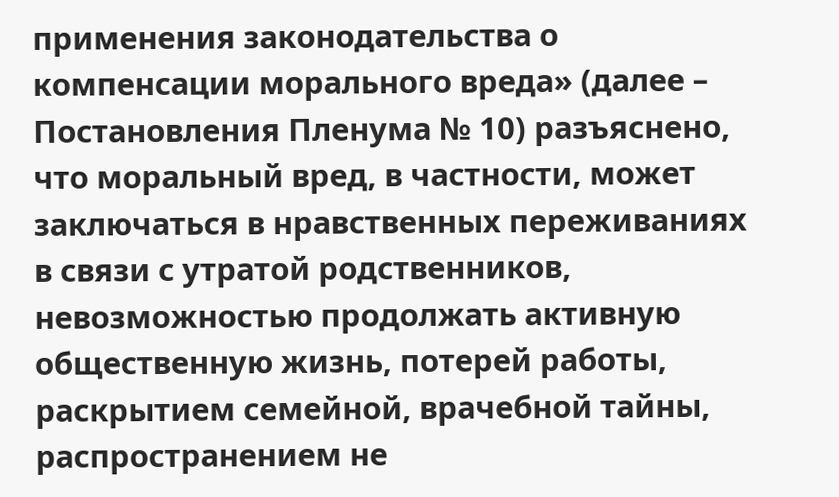применения законодательства о компенсации морального вреда» (далее – Постановления Пленума № 10) разъяснено, что моральный вред, в частности, может заключаться в нравственных переживаниях в связи с утратой родственников, невозможностью продолжать активную общественную жизнь, потерей работы, раскрытием семейной, врачебной тайны, распространением не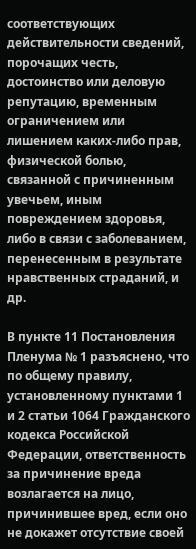соответствующих действительности сведений, порочащих честь, достоинство или деловую репутацию, временным ограничением или лишением каких-либо прав, физической болью, связанной с причиненным увечьем, иным повреждением здоровья, либо в связи с заболеванием, перенесенным в результате нравственных страданий, и др.

В пункте 11 Постановления Пленума № 1 разъяснено, что по общему правилу, установленному пунктами 1 и 2 статьи 1064 Гражданского кодекса Российской Федерации, ответственность за причинение вреда возлагается на лицо, причинившее вред, если оно не докажет отсутствие своей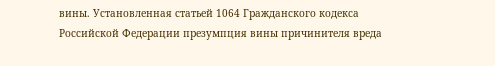вины. Установленная статьей 1064 Гражданского кодекса Российской Федерации презумпция вины причинителя вреда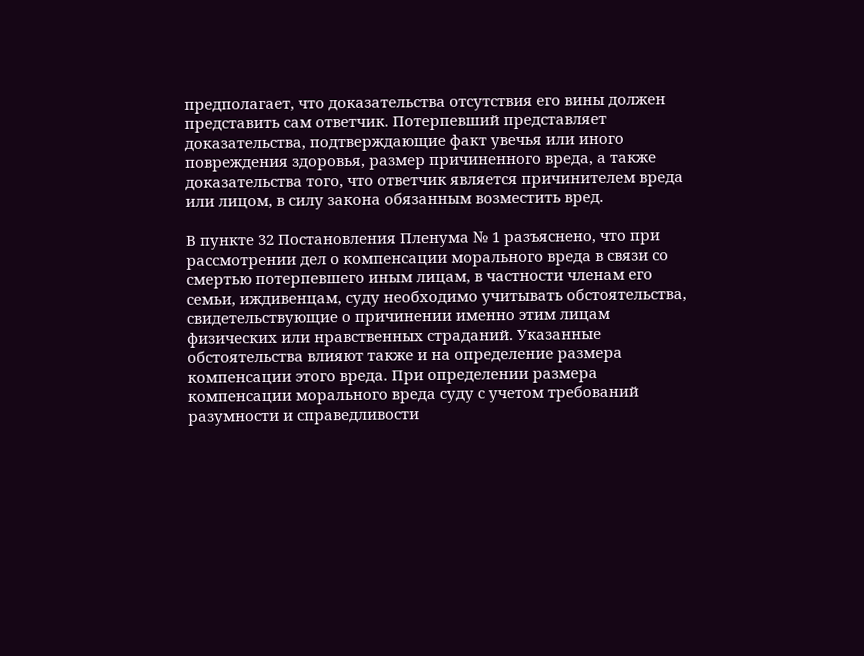предполагает, что доказательства отсутствия его вины должен представить сам ответчик. Потерпевший представляет доказательства, подтверждающие факт увечья или иного повреждения здоровья, размер причиненного вреда, а также доказательства того, что ответчик является причинителем вреда или лицом, в силу закона обязанным возместить вред.

В пункте 32 Постановления Пленума № 1 разъяснено, что при рассмотрении дел о компенсации морального вреда в связи со смертью потерпевшего иным лицам, в частности членам его семьи, иждивенцам, суду необходимо учитывать обстоятельства, свидетельствующие о причинении именно этим лицам физических или нравственных страданий. Указанные обстоятельства влияют также и на определение размера компенсации этого вреда. При определении размера компенсации морального вреда суду с учетом требований разумности и справедливости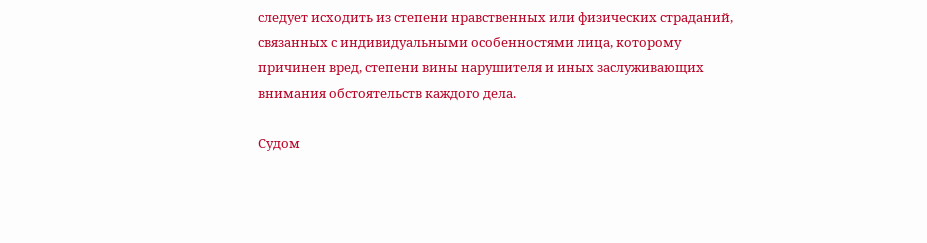следует исходить из степени нравственных или физических страданий, связанных с индивидуальными особенностями лица, которому причинен вред, степени вины нарушителя и иных заслуживающих внимания обстоятельств каждого дела.

Судом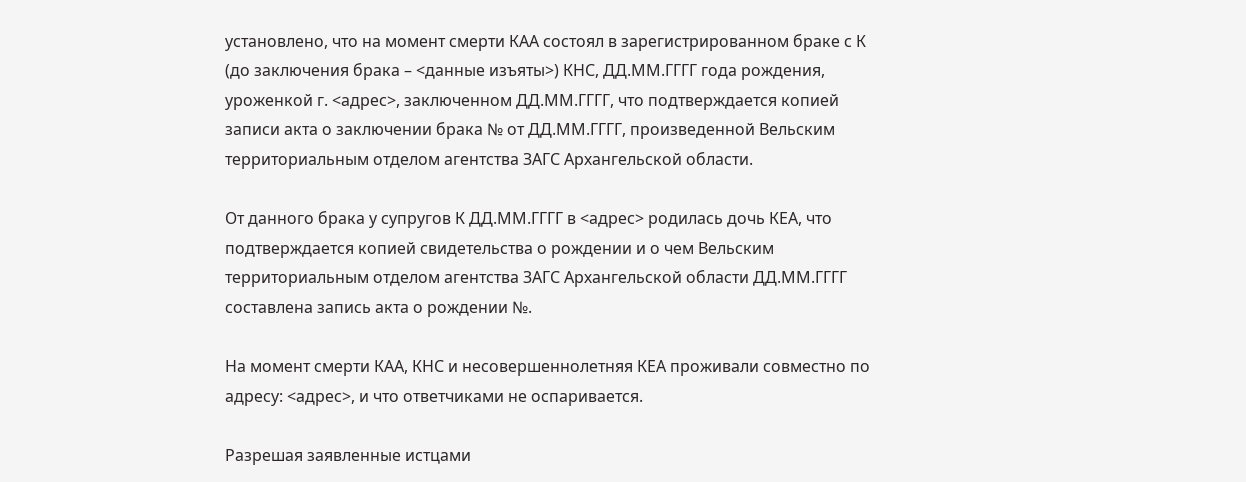установлено, что на момент смерти КАА состоял в зарегистрированном браке с К (до заключения брака – <данные изъяты>) КНС, ДД.ММ.ГГГГ года рождения, уроженкой г. <адрес>, заключенном ДД.ММ.ГГГГ, что подтверждается копией записи акта о заключении брака № от ДД.ММ.ГГГГ, произведенной Вельским территориальным отделом агентства ЗАГС Архангельской области.

От данного брака у супругов К ДД.ММ.ГГГГ в <адрес> родилась дочь КЕА, что подтверждается копией свидетельства о рождении и о чем Вельским территориальным отделом агентства ЗАГС Архангельской области ДД.ММ.ГГГГ составлена запись акта о рождении №.

На момент смерти КАА, КНС и несовершеннолетняя КЕА проживали совместно по адресу: <адрес>, и что ответчиками не оспаривается.

Разрешая заявленные истцами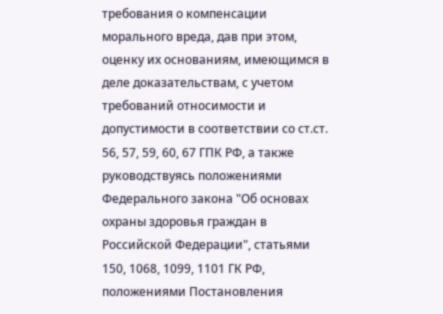требования о компенсации морального вреда, дав при этом, оценку их основаниям, имеющимся в деле доказательствам, с учетом требований относимости и допустимости в соответствии со ст.ст. 56, 57, 59, 60, 67 ГПК РФ, а также руководствуясь положениями Федерального закона "Об основах охраны здоровья граждан в Российской Федерации", статьями 150, 1068, 1099, 1101 ГК РФ, положениями Постановления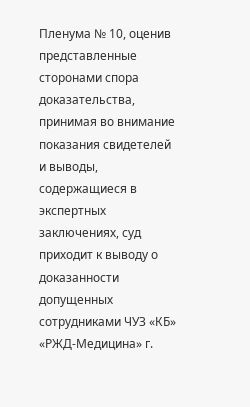Пленума № 10, оценив представленные сторонами спора доказательства, принимая во внимание показания свидетелей и выводы, содержащиеся в экспертных заключениях, суд приходит к выводу о доказанности допущенных сотрудниками ЧУЗ «КБ» «РЖД-Медицина» г.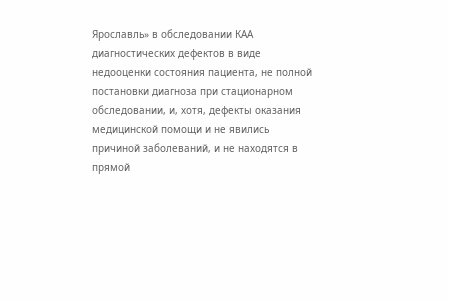Ярославль» в обследовании КАА диагностических дефектов в виде недооценки состояния пациента, не полной постановки диагноза при стационарном обследовании, и, хотя, дефекты оказания медицинской помощи и не явились причиной заболеваний, и не находятся в прямой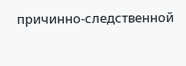причинно-следственной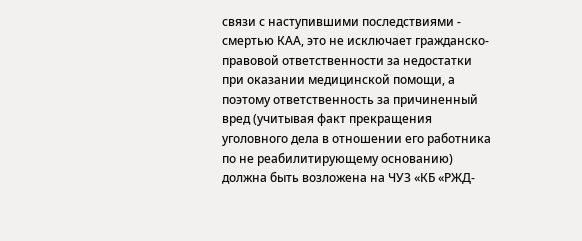связи с наступившими последствиями - смертью КАА, это не исключает гражданско-правовой ответственности за недостатки при оказании медицинской помощи, а поэтому ответственность за причиненный вред (учитывая факт прекращения уголовного дела в отношении его работника по не реабилитирующему основанию) должна быть возложена на ЧУЗ «КБ «РЖД-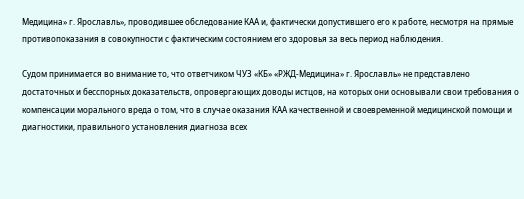Медицина» г. Ярославль», проводившее обследование КАА и, фактически допустившего его к работе, несмотря на прямые противопоказания в совокупности с фактическим состоянием его здоровья за весь период наблюдения.

Судом принимается во внимание то, что ответчиком ЧУЗ «КБ» «РЖД-Медицина» г. Ярославль» не представлено достаточных и бесспорных доказательств, опровергающих доводы истцов, на которых они основывали свои требования о компенсации морального вреда о том, что в случае оказания КАА качественной и своевременной медицинской помощи и диагностики, правильного установления диагноза всех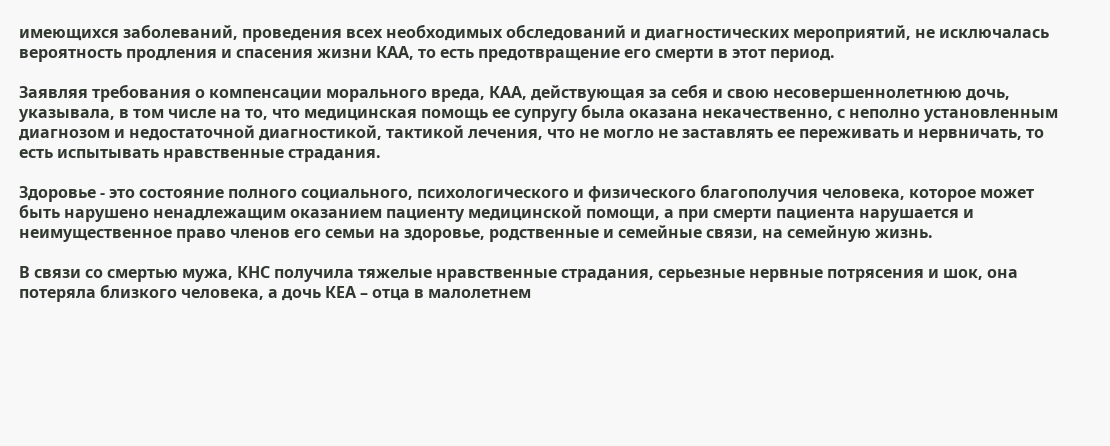имеющихся заболеваний, проведения всех необходимых обследований и диагностических мероприятий, не исключалась вероятность продления и спасения жизни КАА, то есть предотвращение его смерти в этот период.

Заявляя требования о компенсации морального вреда, КАА, действующая за себя и свою несовершеннолетнюю дочь, указывала, в том числе на то, что медицинская помощь ее супругу была оказана некачественно, с неполно установленным диагнозом и недостаточной диагностикой, тактикой лечения, что не могло не заставлять ее переживать и нервничать, то есть испытывать нравственные страдания.

Здоровье - это состояние полного социального, психологического и физического благополучия человека, которое может быть нарушено ненадлежащим оказанием пациенту медицинской помощи, а при смерти пациента нарушается и неимущественное право членов его семьи на здоровье, родственные и семейные связи, на семейную жизнь.

В связи со смертью мужа, КНС получила тяжелые нравственные страдания, серьезные нервные потрясения и шок, она потеряла близкого человека, а дочь КЕА – отца в малолетнем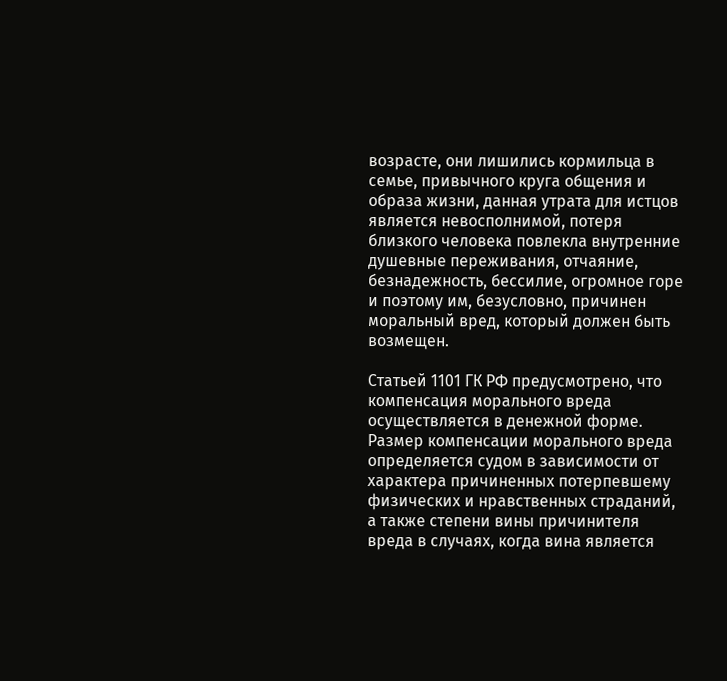возрасте, они лишились кормильца в семье, привычного круга общения и образа жизни, данная утрата для истцов является невосполнимой, потеря близкого человека повлекла внутренние душевные переживания, отчаяние, безнадежность, бессилие, огромное горе и поэтому им, безусловно, причинен моральный вред, который должен быть возмещен.

Статьей 1101 ГК РФ предусмотрено, что компенсация морального вреда осуществляется в денежной форме. Размер компенсации морального вреда определяется судом в зависимости от характера причиненных потерпевшему физических и нравственных страданий, а также степени вины причинителя вреда в случаях, когда вина является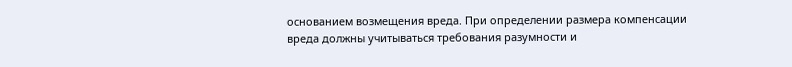основанием возмещения вреда. При определении размера компенсации вреда должны учитываться требования разумности и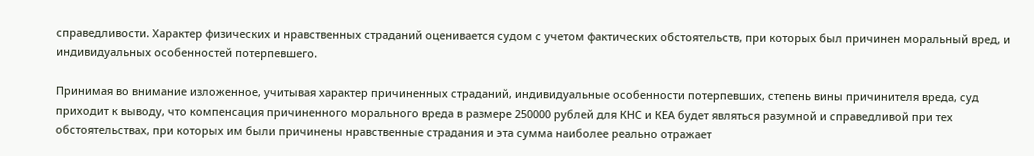справедливости. Характер физических и нравственных страданий оценивается судом с учетом фактических обстоятельств, при которых был причинен моральный вред, и индивидуальных особенностей потерпевшего.

Принимая во внимание изложенное, учитывая характер причиненных страданий, индивидуальные особенности потерпевших, степень вины причинителя вреда, суд приходит к выводу, что компенсация причиненного морального вреда в размере 250000 рублей для КНС и КЕА будет являться разумной и справедливой при тех обстоятельствах, при которых им были причинены нравственные страдания и эта сумма наиболее реально отражает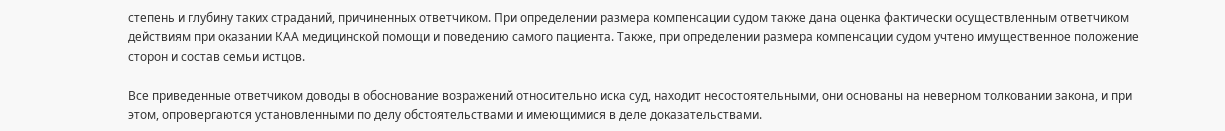степень и глубину таких страданий, причиненных ответчиком. При определении размера компенсации судом также дана оценка фактически осуществленным ответчиком действиям при оказании КАА медицинской помощи и поведению самого пациента. Также, при определении размера компенсации судом учтено имущественное положение сторон и состав семьи истцов.

Все приведенные ответчиком доводы в обоснование возражений относительно иска суд, находит несостоятельными, они основаны на неверном толковании закона, и при этом, опровергаются установленными по делу обстоятельствами и имеющимися в деле доказательствами.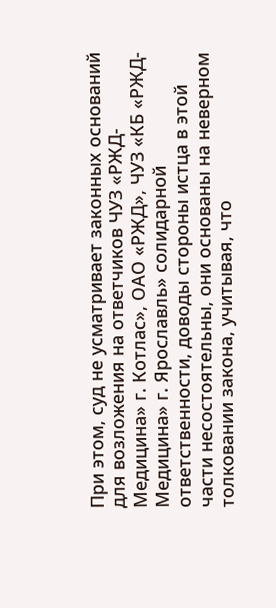При этом, суд не усматривает законных оснований для возложения на ответчиков ЧУЗ «РЖД-Медицина» г. Котлас», ОАО «РЖД», ЧУЗ «КБ «РЖД-Медицина» г. Ярославль» солидарной ответственности, доводы стороны истца в этой части несостоятельны, они основаны на неверном толковании закона, учитывая, что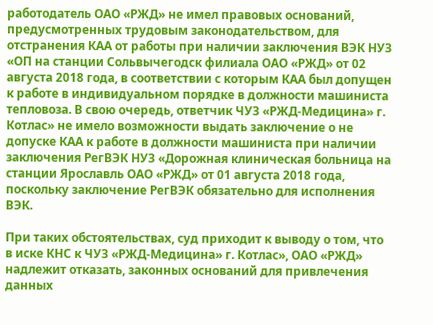работодатель ОАО «РЖД» не имел правовых оснований, предусмотренных трудовым законодательством, для отстранения КАА от работы при наличии заключения ВЭК НУЗ «ОП на станции Сольвычегодск филиала ОАО «РЖД» от 02 августа 2018 года, в соответствии с которым КАА был допущен к работе в индивидуальном порядке в должности машиниста тепловоза. В свою очередь, ответчик ЧУЗ «РЖД-Медицина» г. Котлас» не имело возможности выдать заключение о не допуске КАА к работе в должности машиниста при наличии заключения РегВЭК НУЗ «Дорожная клиническая больница на станции Ярославль ОАО «РЖД» от 01 августа 2018 года, поскольку заключение РегВЭК обязательно для исполнения ВЭК.

При таких обстоятельствах, суд приходит к выводу о том, что в иске КНС к ЧУЗ «РЖД-Медицина» г. Котлас», ОАО «РЖД» надлежит отказать, законных оснований для привлечения данных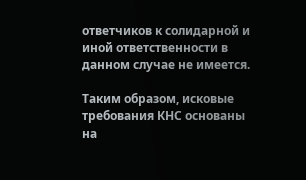ответчиков к солидарной и иной ответственности в данном случае не имеется.

Таким образом, исковые требования КНС основаны на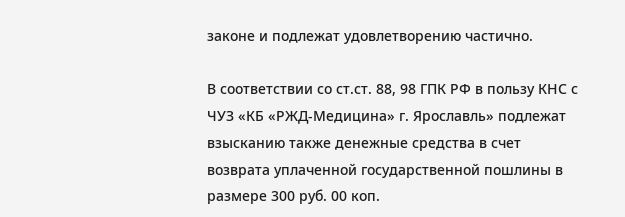законе и подлежат удовлетворению частично.

В соответствии со ст.ст. 88, 98 ГПК РФ в пользу КНС с ЧУЗ «КБ «РЖД-Медицина» г. Ярославль» подлежат взысканию также денежные средства в счет возврата уплаченной государственной пошлины в размере 300 руб. 00 коп.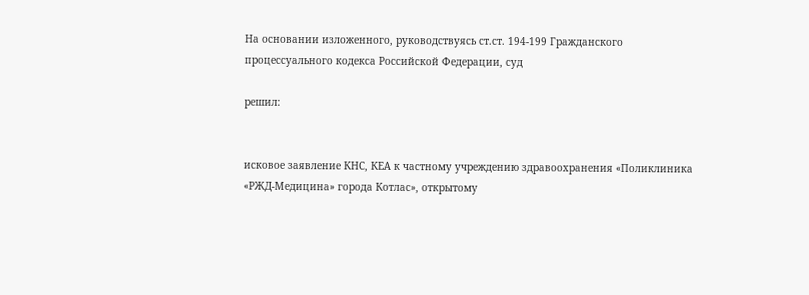На основании изложенного, руководствуясь ст.ст. 194-199 Гражданского процессуального кодекса Российской Федерации, суд

решил:


исковое заявление КНС, КЕА к частному учреждению здравоохранения «Поликлиника «РЖД-Медицина» города Котлас», открытому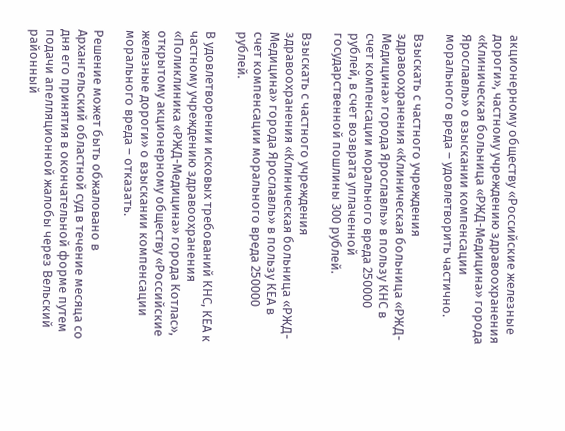акционерному обществу «Российские железные дороги», частному учреждению здравоохранения «Клиническая больница «РЖД-Медицина» города Ярославль» о взыскании компенсации морального вреда – удовлетворить частично.

Взыскать с частного учреждения здравоохранения «Клиническая больница «РЖД-Медицина» города Ярославль» в пользу КНС в счет компенсации морального вреда 250000 рублей, в счет возврата уплаченной государственной пошлины 300 рублей.

Взыскать с частного учреждения здравоохранения «Клиническая больница «РЖД-Медицина» города Ярославль» в пользу КЕА в счет компенсации морального вреда 250000 рублей.

В удовлетворении исковых требований КНС, КЕА к частному учреждению здравоохранения «Поликлиника «РЖД-Медицина» города Котлас», открытому акционерному обществу «Российские железные дороги» о взыскании компенсации морального вреда – отказать.

Решение может быть обжаловано в Архангельский областной суд в течение месяца со дня его принятия в окончательной форме путем подачи апелляционной жалобы через Вельский районный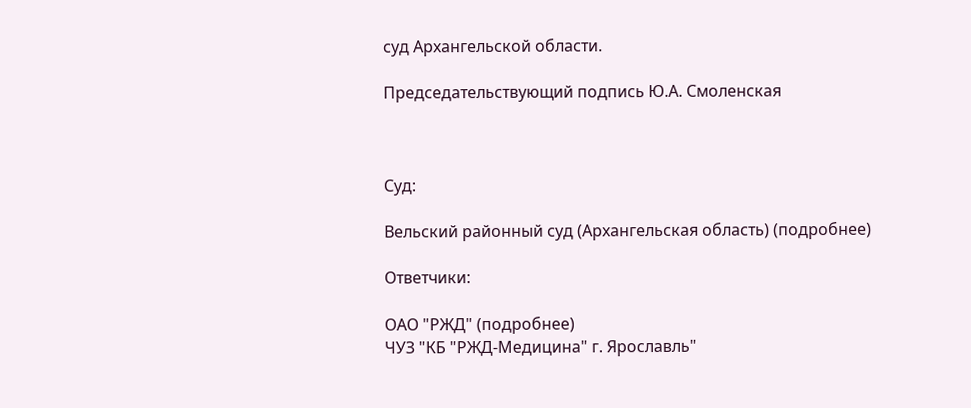суд Архангельской области.

Председательствующий подпись Ю.А. Смоленская



Суд:

Вельский районный суд (Архангельская область) (подробнее)

Ответчики:

ОАО "РЖД" (подробнее)
ЧУЗ "КБ "РЖД-Медицина" г. Ярославль"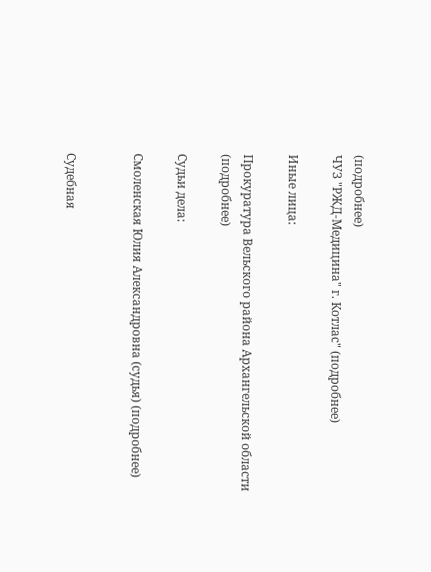(подробнее)
ЧУЗ "РЖД-Медицина" г. Котлас" (подробнее)

Иные лица:

Прокуратура Вельского района Архангельской области (подробнее)

Судьи дела:

Смоленская Юлия Александровна (судья) (подробнее)


Судебная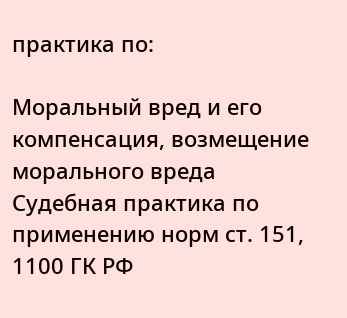практика по:

Моральный вред и его компенсация, возмещение морального вреда
Судебная практика по применению норм ст. 151, 1100 ГК РФ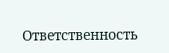Ответственность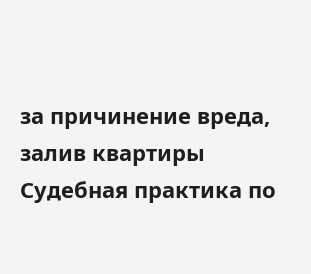за причинение вреда, залив квартиры
Судебная практика по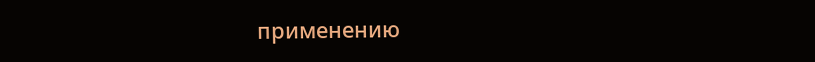применению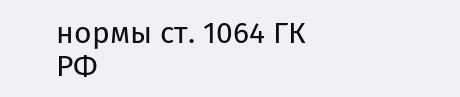нормы ст. 1064 ГК РФ